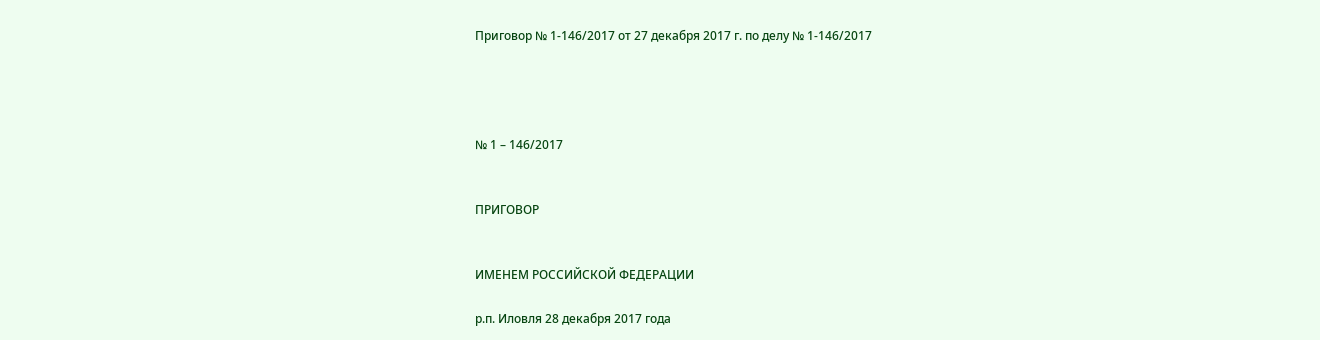Приговор № 1-146/2017 от 27 декабря 2017 г. по делу № 1-146/2017




№ 1 – 146/2017


ПРИГОВОР


ИМЕНЕМ РОССИЙСКОЙ ФЕДЕРАЦИИ

р.п. Иловля 28 декабря 2017 года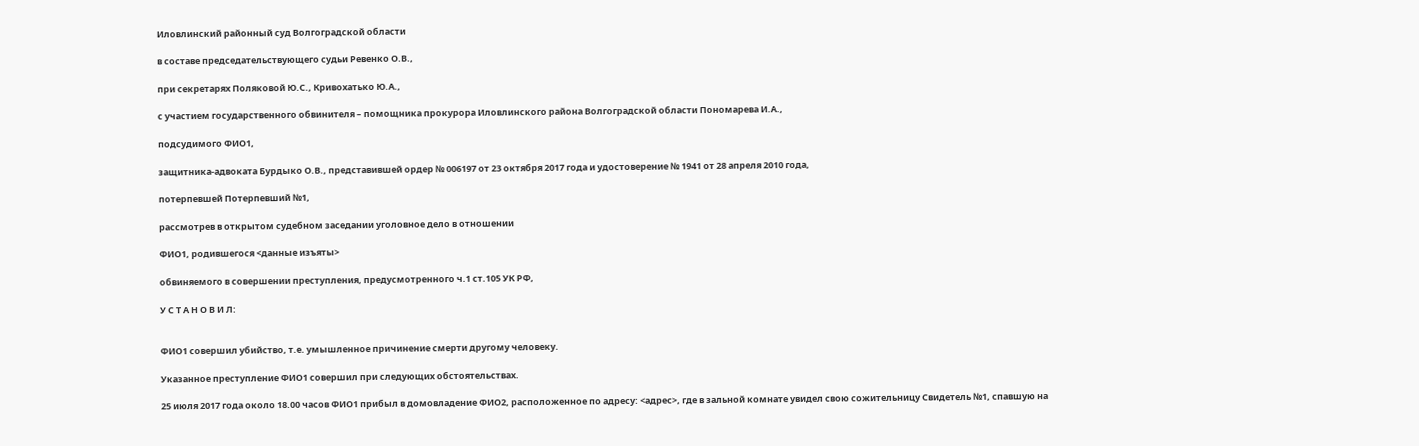Иловлинский районный суд Волгоградской области

в составе председательствующего судьи Ревенко О.В.,

при секретарях Поляковой Ю.С., Кривохатько Ю.А.,

с участием государственного обвинителя – помощника прокурора Иловлинского района Волгоградской области Пономарева И.А.,

подсудимого ФИО1,

защитника-адвоката Бурдыко О.В., представившей ордер № 006197 от 23 октября 2017 года и удостоверение № 1941 от 28 апреля 2010 года,

потерпевшей Потерпевший №1,

рассмотрев в открытом судебном заседании уголовное дело в отношении

ФИО1, родившегося <данные изъяты>

обвиняемого в совершении преступления, предусмотренного ч.1 ст.105 УК РФ,

У С Т А Н О В И Л:


ФИО1 совершил убийство, т.е. умышленное причинение смерти другому человеку.

Указанное преступление ФИО1 совершил при следующих обстоятельствах.

25 июля 2017 года около 18.00 часов ФИО1 прибыл в домовладение ФИО2, расположенное по адресу: <адрес>, где в зальной комнате увидел свою сожительницу Свидетель №1, спавшую на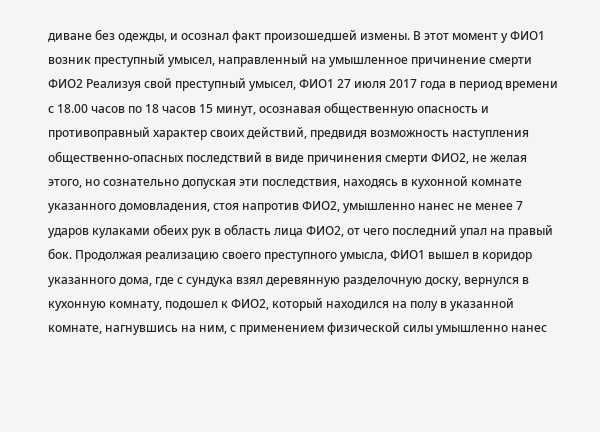диване без одежды, и осознал факт произошедшей измены. В этот момент у ФИО1 возник преступный умысел, направленный на умышленное причинение смерти ФИО2 Реализуя свой преступный умысел, ФИО1 27 июля 2017 года в период времени с 18.00 часов по 18 часов 15 минут, осознавая общественную опасность и противоправный характер своих действий, предвидя возможность наступления общественно-опасных последствий в виде причинения смерти ФИО2, не желая этого, но сознательно допуская эти последствия, находясь в кухонной комнате указанного домовладения, стоя напротив ФИО2, умышленно нанес не менее 7 ударов кулаками обеих рук в область лица ФИО2, от чего последний упал на правый бок. Продолжая реализацию своего преступного умысла, ФИО1 вышел в коридор указанного дома, где с сундука взял деревянную разделочную доску, вернулся в кухонную комнату, подошел к ФИО2, который находился на полу в указанной комнате, нагнувшись на ним, с применением физической силы умышленно нанес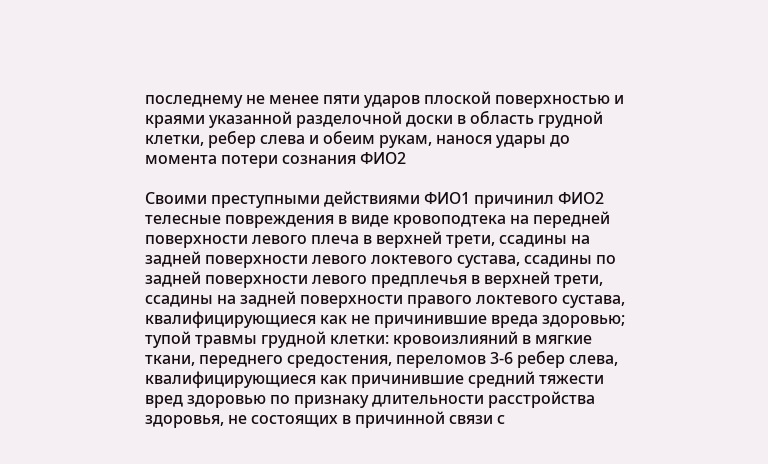последнему не менее пяти ударов плоской поверхностью и краями указанной разделочной доски в область грудной клетки, ребер слева и обеим рукам, нанося удары до момента потери сознания ФИО2

Своими преступными действиями ФИО1 причинил ФИО2 телесные повреждения в виде кровоподтека на передней поверхности левого плеча в верхней трети, ссадины на задней поверхности левого локтевого сустава, ссадины по задней поверхности левого предплечья в верхней трети, ссадины на задней поверхности правого локтевого сустава, квалифицирующиеся как не причинившие вреда здоровью; тупой травмы грудной клетки: кровоизлияний в мягкие ткани, переднего средостения, переломов 3-6 ребер слева, квалифицирующиеся как причинившие средний тяжести вред здоровью по признаку длительности расстройства здоровья, не состоящих в причинной связи с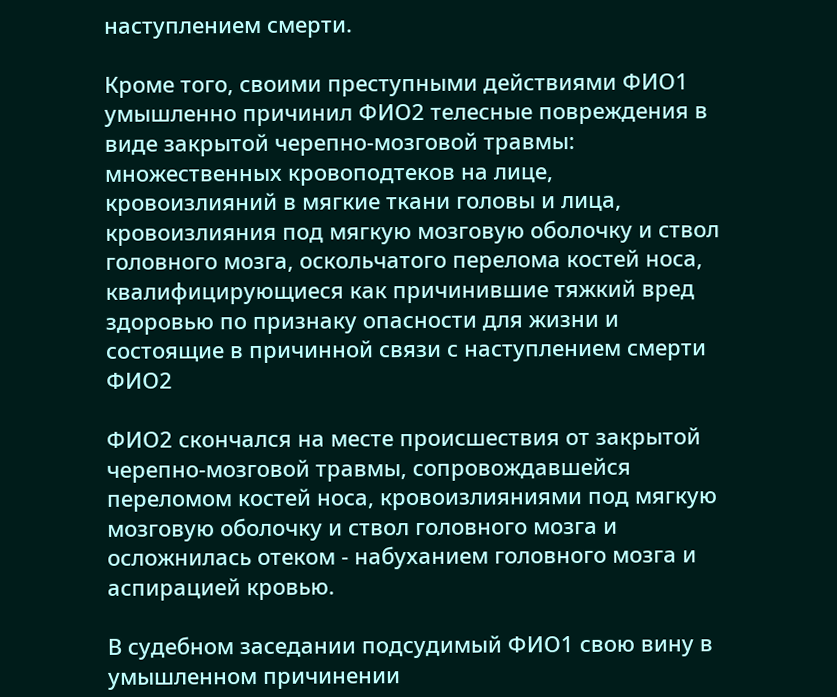наступлением смерти.

Кроме того, своими преступными действиями ФИО1 умышленно причинил ФИО2 телесные повреждения в виде закрытой черепно-мозговой травмы: множественных кровоподтеков на лице, кровоизлияний в мягкие ткани головы и лица, кровоизлияния под мягкую мозговую оболочку и ствол головного мозга, оскольчатого перелома костей носа, квалифицирующиеся как причинившие тяжкий вред здоровью по признаку опасности для жизни и состоящие в причинной связи с наступлением смерти ФИО2

ФИО2 скончался на месте происшествия от закрытой черепно-мозговой травмы, сопровождавшейся переломом костей носа, кровоизлияниями под мягкую мозговую оболочку и ствол головного мозга и осложнилась отеком - набуханием головного мозга и аспирацией кровью.

В судебном заседании подсудимый ФИО1 свою вину в умышленном причинении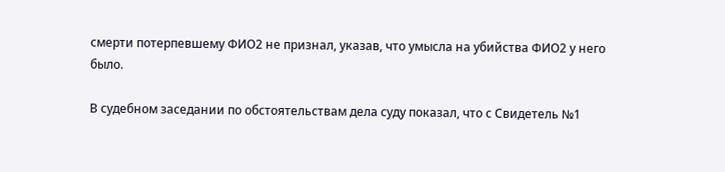смерти потерпевшему ФИО2 не признал, указав, что умысла на убийства ФИО2 у него было.

В судебном заседании по обстоятельствам дела суду показал, что с Свидетель №1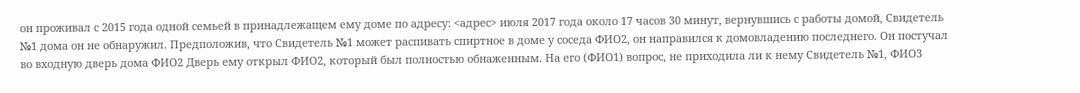он проживал с 2015 года одной семьей в принадлежащем ему доме по адресу: <адрес> июля 2017 года около 17 часов 30 минут, вернувшись с работы домой, Свидетель №1 дома он не обнаружил. Предположив, что Свидетель №1 может распивать спиртное в доме у соседа ФИО2, он направился к домовладению последнего. Он постучал во входную дверь дома ФИО2 Дверь ему открыл ФИО2, который был полностью обнаженным. На его (ФИО1) вопрос, не приходила ли к нему Свидетель №1, ФИО3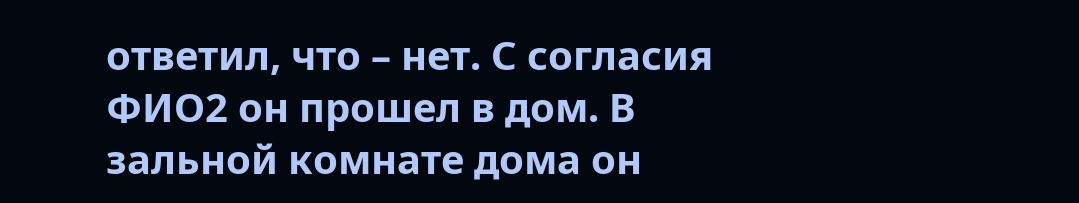ответил, что – нет. С согласия ФИО2 он прошел в дом. В зальной комнате дома он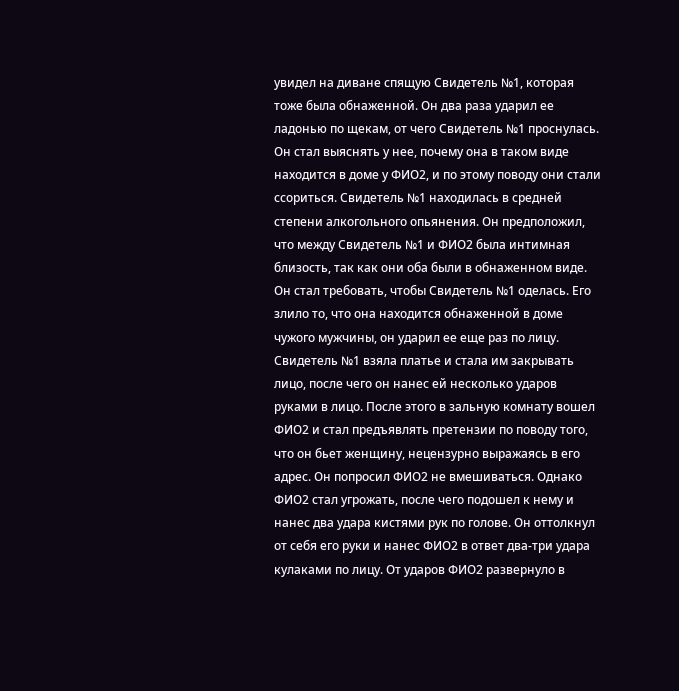увидел на диване спящую Свидетель №1, которая тоже была обнаженной. Он два раза ударил ее ладонью по щекам, от чего Свидетель №1 проснулась. Он стал выяснять у нее, почему она в таком виде находится в доме у ФИО2, и по этому поводу они стали ссориться. Свидетель №1 находилась в средней степени алкогольного опьянения. Он предположил, что между Свидетель №1 и ФИО2 была интимная близость, так как они оба были в обнаженном виде. Он стал требовать, чтобы Свидетель №1 оделась. Его злило то, что она находится обнаженной в доме чужого мужчины, он ударил ее еще раз по лицу. Свидетель №1 взяла платье и стала им закрывать лицо, после чего он нанес ей несколько ударов руками в лицо. После этого в зальную комнату вошел ФИО2 и стал предъявлять претензии по поводу того, что он бьет женщину, нецензурно выражаясь в его адрес. Он попросил ФИО2 не вмешиваться. Однако ФИО2 стал угрожать, после чего подошел к нему и нанес два удара кистями рук по голове. Он оттолкнул от себя его руки и нанес ФИО2 в ответ два-три удара кулаками по лицу. От ударов ФИО2 развернуло в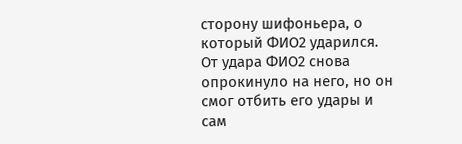сторону шифоньера, о который ФИО2 ударился. От удара ФИО2 снова опрокинуло на него, но он смог отбить его удары и сам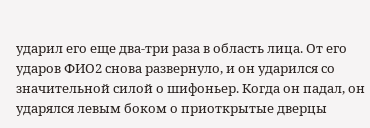ударил его еще два-три раза в область лица. От его ударов ФИО2 снова развернуло, и он ударился со значительной силой о шифоньер. Когда он падал, он ударялся левым боком о приоткрытые дверцы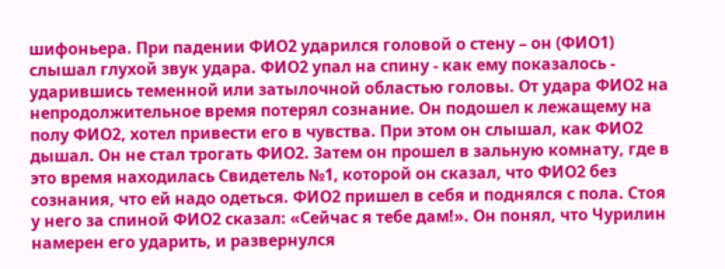шифоньера. При падении ФИО2 ударился головой о стену – он (ФИО1) слышал глухой звук удара. ФИО2 упал на спину - как ему показалось - ударившись теменной или затылочной областью головы. От удара ФИО2 на непродолжительное время потерял сознание. Он подошел к лежащему на полу ФИО2, хотел привести его в чувства. При этом он слышал, как ФИО2 дышал. Он не стал трогать ФИО2. Затем он прошел в зальную комнату, где в это время находилась Свидетель №1, которой он сказал, что ФИО2 без сознания, что ей надо одеться. ФИО2 пришел в себя и поднялся с пола. Стоя у него за спиной ФИО2 сказал: «Сейчас я тебе дам!». Он понял, что Чурилин намерен его ударить, и развернулся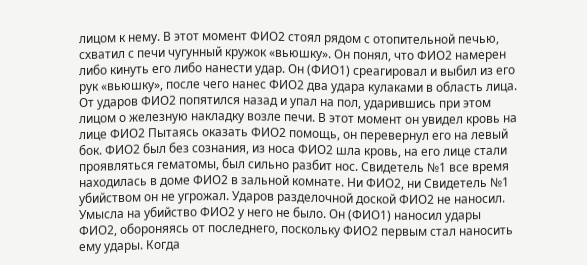лицом к нему. В этот момент ФИО2 стоял рядом с отопительной печью, схватил с печи чугунный кружок «вьюшку». Он понял, что ФИО2 намерен либо кинуть его либо нанести удар. Он (ФИО1) среагировал и выбил из его рук «вьюшку», после чего нанес ФИО2 два удара кулаками в область лица. От ударов ФИО2 попятился назад и упал на пол, ударившись при этом лицом о железную накладку возле печи. В этот момент он увидел кровь на лице ФИО2 Пытаясь оказать ФИО2 помощь, он перевернул его на левый бок. ФИО2 был без сознания, из носа ФИО2 шла кровь, на его лице стали проявляться гематомы, был сильно разбит нос. Свидетель №1 все время находилась в доме ФИО2 в зальной комнате. Ни ФИО2, ни Свидетель №1 убийством он не угрожал. Ударов разделочной доской ФИО2 не наносил. Умысла на убийство ФИО2 у него не было. Он (ФИО1) наносил удары ФИО2, обороняясь от последнего, поскольку ФИО2 первым стал наносить ему удары. Когда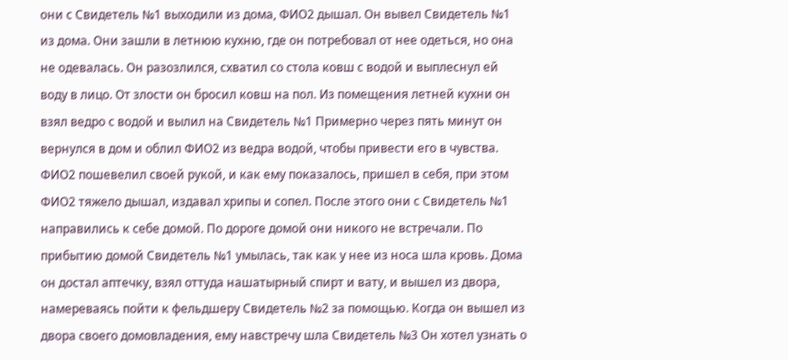они с Свидетель №1 выходили из дома, ФИО2 дышал. Он вывел Свидетель №1 из дома. Они зашли в летнюю кухню, где он потребовал от нее одеться, но она не одевалась. Он разозлился, схватил со стола ковш с водой и выплеснул ей воду в лицо. От злости он бросил ковш на пол. Из помещения летней кухни он взял ведро с водой и вылил на Свидетель №1 Примерно через пять минут он вернулся в дом и облил ФИО2 из ведра водой, чтобы привести его в чувства. ФИО2 пошевелил своей рукой, и как ему показалось, пришел в себя, при этом ФИО2 тяжело дышал, издавал хрипы и сопел. После этого они с Свидетель №1 направились к себе домой. По дороге домой они никого не встречали. По прибытию домой Свидетель №1 умылась, так как у нее из носа шла кровь. Дома он достал аптечку, взял оттуда нашатырный спирт и вату, и вышел из двора, намереваясь пойти к фельдшеру Свидетель №2 за помощью. Когда он вышел из двора своего домовладения, ему навстречу шла Свидетель №3 Он хотел узнать о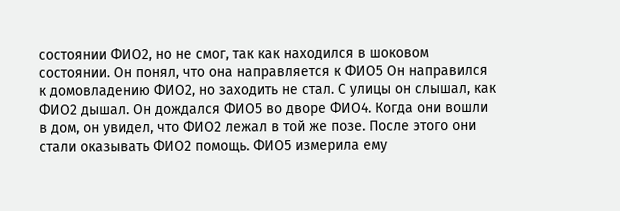состоянии ФИО2, но не смог, так как находился в шоковом состоянии. Он понял, что она направляется к ФИО5 Он направился к домовладению ФИО2, но заходить не стал. С улицы он слышал, как ФИО2 дышал. Он дождался ФИО5 во дворе ФИО4. Когда они вошли в дом, он увидел, что ФИО2 лежал в той же позе. После этого они стали оказывать ФИО2 помощь. ФИО5 измерила ему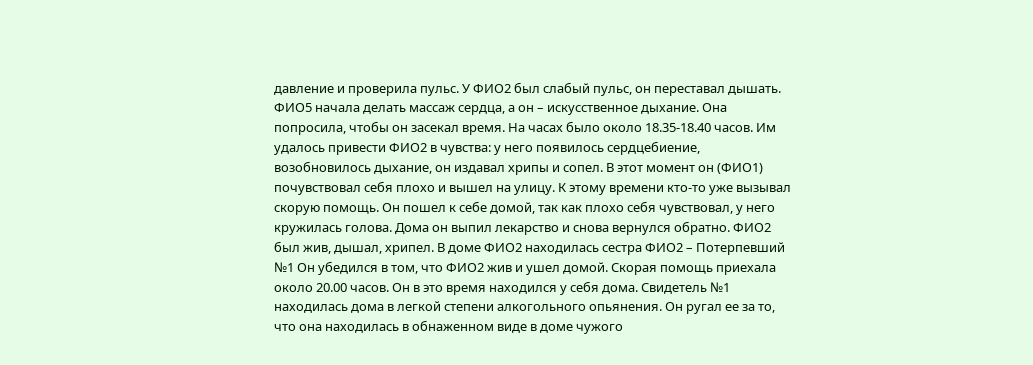давление и проверила пульс. У ФИО2 был слабый пульс, он переставал дышать. ФИО5 начала делать массаж сердца, а он – искусственное дыхание. Она попросила, чтобы он засекал время. На часах было около 18.35-18.40 часов. Им удалось привести ФИО2 в чувства: у него появилось сердцебиение, возобновилось дыхание, он издавал хрипы и сопел. В этот момент он (ФИО1) почувствовал себя плохо и вышел на улицу. К этому времени кто-то уже вызывал скорую помощь. Он пошел к себе домой, так как плохо себя чувствовал, у него кружилась голова. Дома он выпил лекарство и снова вернулся обратно. ФИО2 был жив, дышал, хрипел. В доме ФИО2 находилась сестра ФИО2 – Потерпевший №1 Он убедился в том, что ФИО2 жив и ушел домой. Скорая помощь приехала около 20.00 часов. Он в это время находился у себя дома. Свидетель №1 находилась дома в легкой степени алкогольного опьянения. Он ругал ее за то, что она находилась в обнаженном виде в доме чужого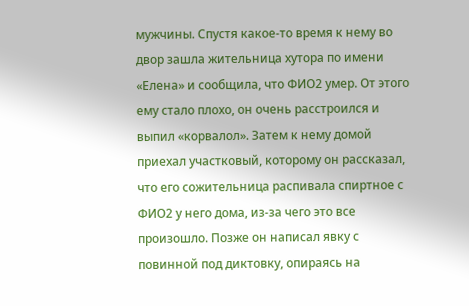мужчины. Спустя какое-то время к нему во двор зашла жительница хутора по имени «Елена» и сообщила, что ФИО2 умер. От этого ему стало плохо, он очень расстроился и выпил «корвалол». Затем к нему домой приехал участковый, которому он рассказал, что его сожительница распивала спиртное с ФИО2 у него дома, из-за чего это все произошло. Позже он написал явку с повинной под диктовку, опираясь на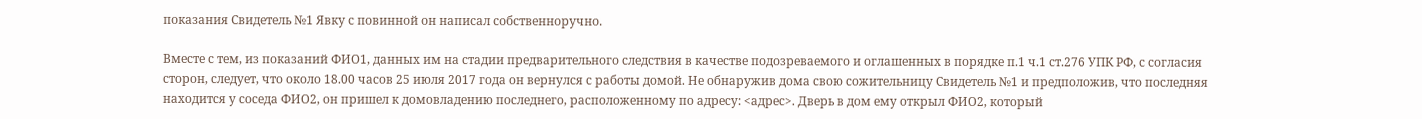показания Свидетель №1 Явку с повинной он написал собственноручно.

Вместе с тем, из показаний ФИО1, данных им на стадии предварительного следствия в качестве подозреваемого и оглашенных в порядке п.1 ч.1 ст.276 УПК РФ, с согласия сторон, следует, что около 18.00 часов 25 июля 2017 года он вернулся с работы домой. Не обнаружив дома свою сожительницу Свидетель №1 и предположив, что последняя находится у соседа ФИО2, он пришел к домовладению последнего, расположенному по адресу: <адрес>. Дверь в дом ему открыл ФИО2, который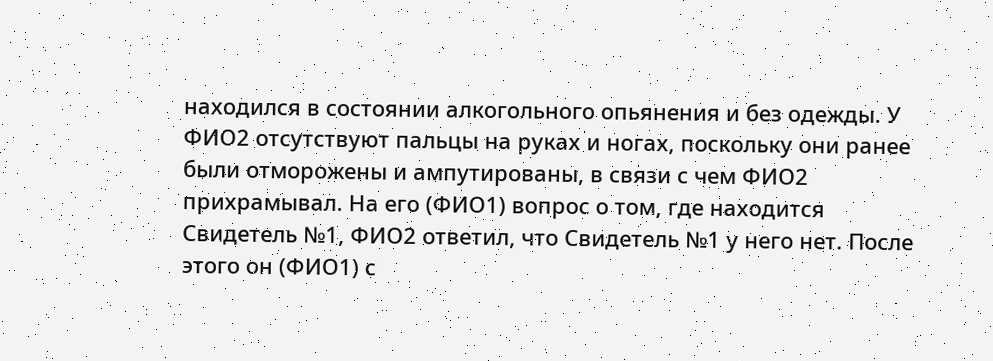находился в состоянии алкогольного опьянения и без одежды. У ФИО2 отсутствуют пальцы на руках и ногах, поскольку они ранее были отморожены и ампутированы, в связи с чем ФИО2 прихрамывал. На его (ФИО1) вопрос о том, где находится Свидетель №1, ФИО2 ответил, что Свидетель №1 у него нет. После этого он (ФИО1) с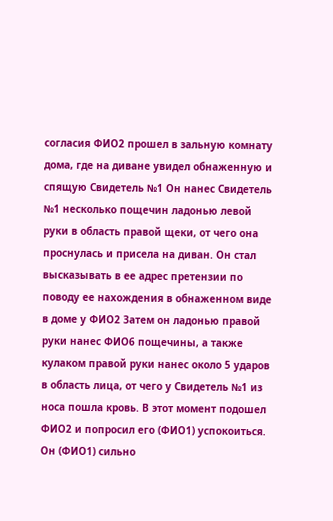согласия ФИО2 прошел в зальную комнату дома, где на диване увидел обнаженную и спящую Свидетель №1 Он нанес Свидетель №1 несколько пощечин ладонью левой руки в область правой щеки, от чего она проснулась и присела на диван. Он стал высказывать в ее адрес претензии по поводу ее нахождения в обнаженном виде в доме у ФИО2 Затем он ладонью правой руки нанес ФИО6 пощечины, а также кулаком правой руки нанес около 5 ударов в область лица, от чего у Свидетель №1 из носа пошла кровь. В этот момент подошел ФИО2 и попросил его (ФИО1) успокоиться. Он (ФИО1) сильно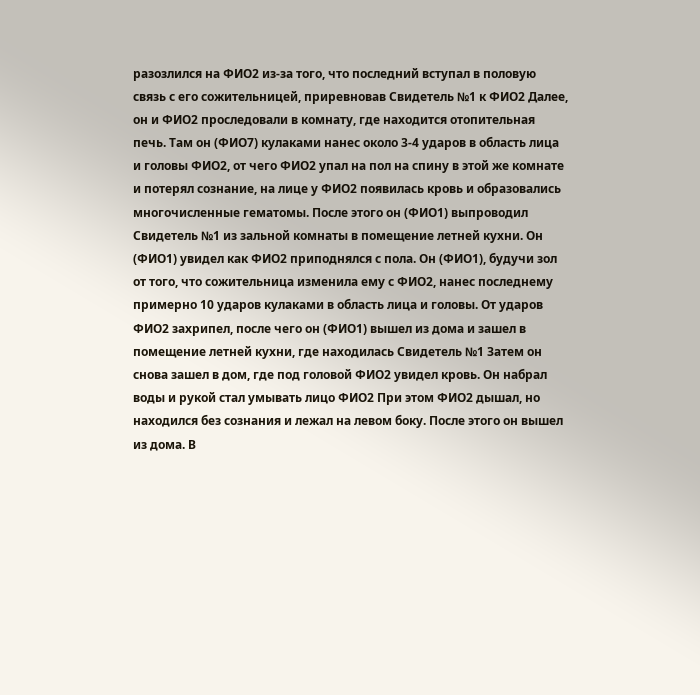разозлился на ФИО2 из-за того, что последний вступал в половую связь с его сожительницей, приревновав Свидетель №1 к ФИО2 Далее, он и ФИО2 проследовали в комнату, где находится отопительная печь. Там он (ФИО7) кулаками нанес около 3-4 ударов в область лица и головы ФИО2, от чего ФИО2 упал на пол на спину в этой же комнате и потерял сознание, на лице у ФИО2 появилась кровь и образовались многочисленные гематомы. После этого он (ФИО1) выпроводил Свидетель №1 из зальной комнаты в помещение летней кухни. Он (ФИО1) увидел как ФИО2 приподнялся с пола. Он (ФИО1), будучи зол от того, что сожительница изменила ему с ФИО2, нанес последнему примерно 10 ударов кулаками в область лица и головы. От ударов ФИО2 захрипел, после чего он (ФИО1) вышел из дома и зашел в помещение летней кухни, где находилась Свидетель №1 Затем он снова зашел в дом, где под головой ФИО2 увидел кровь. Он набрал воды и рукой стал умывать лицо ФИО2 При этом ФИО2 дышал, но находился без сознания и лежал на левом боку. После этого он вышел из дома. В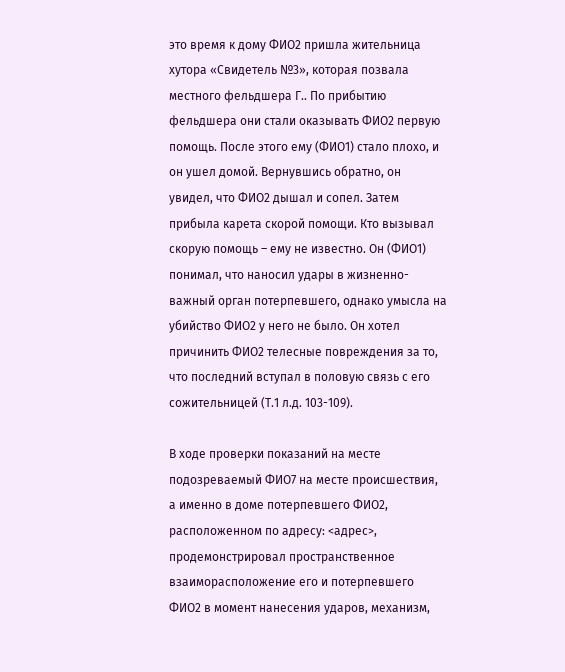это время к дому ФИО2 пришла жительница хутора «Свидетель №3», которая позвала местного фельдшера Г.. По прибытию фельдшера они стали оказывать ФИО2 первую помощь. После этого ему (ФИО1) стало плохо, и он ушел домой. Вернувшись обратно, он увидел, что ФИО2 дышал и сопел. Затем прибыла карета скорой помощи. Кто вызывал скорую помощь – ему не известно. Он (ФИО1) понимал, что наносил удары в жизненно-важный орган потерпевшего, однако умысла на убийство ФИО2 у него не было. Он хотел причинить ФИО2 телесные повреждения за то, что последний вступал в половую связь с его сожительницей (Т.1 л.д. 103-109).

В ходе проверки показаний на месте подозреваемый ФИО7 на месте происшествия, а именно в доме потерпевшего ФИО2, расположенном по адресу: <адрес>, продемонстрировал пространственное взаиморасположение его и потерпевшего ФИО2 в момент нанесения ударов, механизм,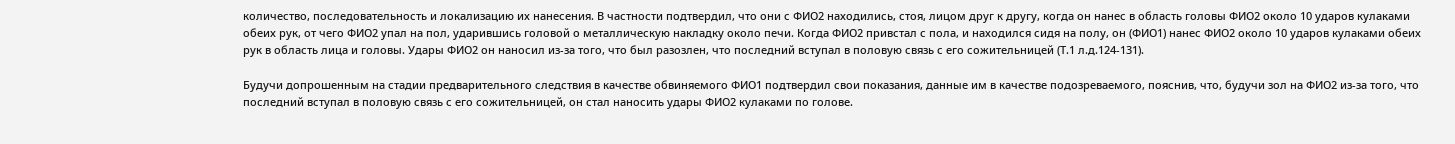количество, последовательность и локализацию их нанесения. В частности подтвердил, что они с ФИО2 находились, стоя, лицом друг к другу, когда он нанес в область головы ФИО2 около 10 ударов кулаками обеих рук, от чего ФИО2 упал на пол, ударившись головой о металлическую накладку около печи. Когда ФИО2 привстал с пола, и находился сидя на полу, он (ФИО1) нанес ФИО2 около 10 ударов кулаками обеих рук в область лица и головы. Удары ФИО2 он наносил из-за того, что был разозлен, что последний вступал в половую связь с его сожительницей (Т.1 л.д.124-131).

Будучи допрошенным на стадии предварительного следствия в качестве обвиняемого ФИО1 подтвердил свои показания, данные им в качестве подозреваемого, пояснив, что, будучи зол на ФИО2 из-за того, что последний вступал в половую связь с его сожительницей, он стал наносить удары ФИО2 кулаками по голове.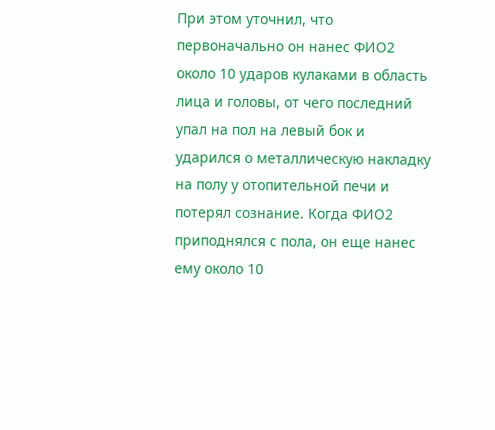При этом уточнил, что первоначально он нанес ФИО2 около 10 ударов кулаками в область лица и головы, от чего последний упал на пол на левый бок и ударился о металлическую накладку на полу у отопительной печи и потерял сознание. Когда ФИО2 приподнялся с пола, он еще нанес ему около 10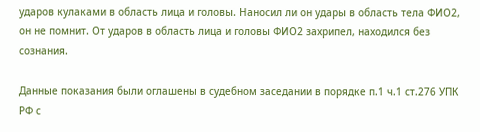ударов кулаками в область лица и головы. Наносил ли он удары в область тела ФИО2, он не помнит. От ударов в область лица и головы ФИО2 захрипел, находился без сознания.

Данные показания были оглашены в судебном заседании в порядке п.1 ч.1 ст.276 УПК РФ с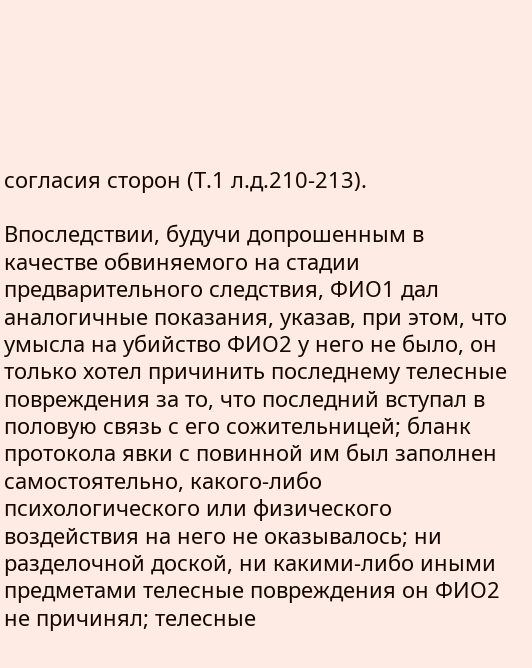согласия сторон (Т.1 л.д.210-213).

Впоследствии, будучи допрошенным в качестве обвиняемого на стадии предварительного следствия, ФИО1 дал аналогичные показания, указав, при этом, что умысла на убийство ФИО2 у него не было, он только хотел причинить последнему телесные повреждения за то, что последний вступал в половую связь с его сожительницей; бланк протокола явки с повинной им был заполнен самостоятельно, какого-либо психологического или физического воздействия на него не оказывалось; ни разделочной доской, ни какими-либо иными предметами телесные повреждения он ФИО2 не причинял; телесные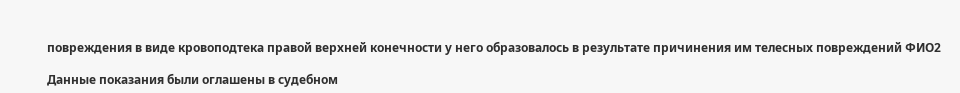повреждения в виде кровоподтека правой верхней конечности у него образовалось в результате причинения им телесных повреждений ФИО2

Данные показания были оглашены в судебном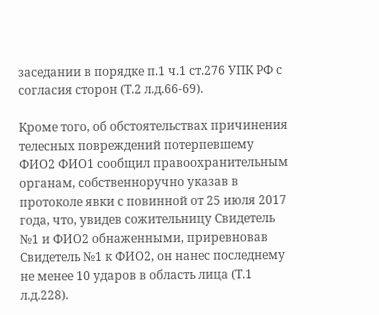заседании в порядке п.1 ч.1 ст.276 УПК РФ с согласия сторон (Т.2 л.д.66-69).

Кроме того, об обстоятельствах причинения телесных повреждений потерпевшему ФИО2 ФИО1 сообщил правоохранительным органам, собственноручно указав в протоколе явки с повинной от 25 июля 2017 года, что, увидев сожительницу Свидетель №1 и ФИО2 обнаженными, приревновав Свидетель №1 к ФИО2, он нанес последнему не менее 10 ударов в область лица (Т.1 л.д.228).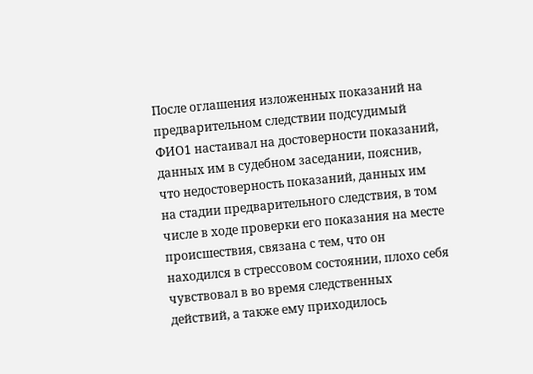После оглашения изложенных показаний на предварительном следствии подсудимый ФИО1 настаивал на достоверности показаний, данных им в судебном заседании, пояснив, что недостоверность показаний, данных им на стадии предварительного следствия, в том числе в ходе проверки его показания на месте происшествия, связана с тем, что он находился в стрессовом состоянии, плохо себя чувствовал в во время следственных действий, а также ему приходилось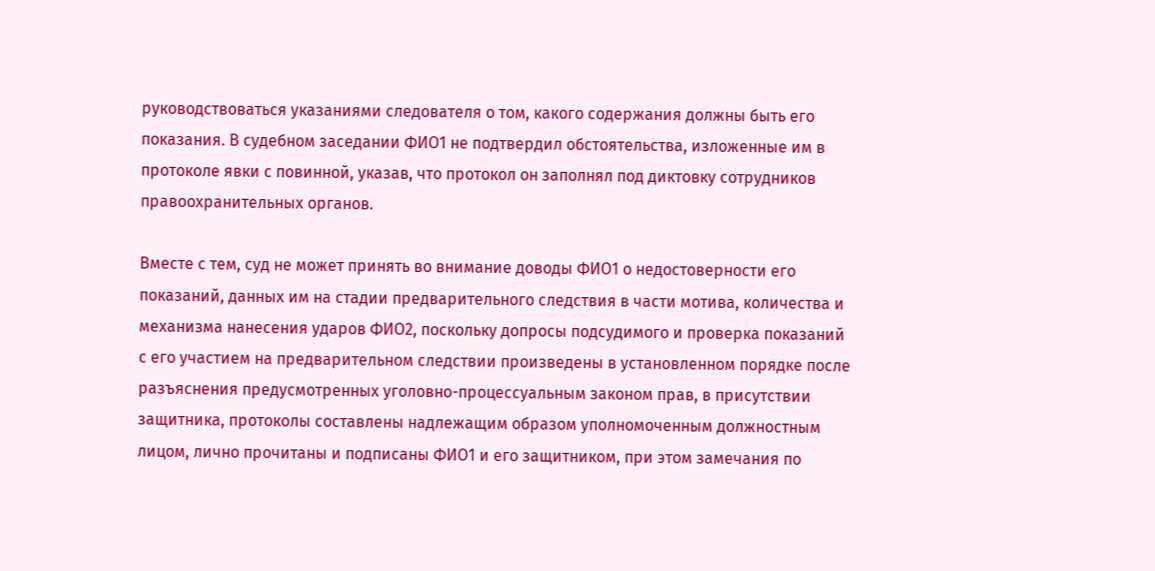руководствоваться указаниями следователя о том, какого содержания должны быть его показания. В судебном заседании ФИО1 не подтвердил обстоятельства, изложенные им в протоколе явки с повинной, указав, что протокол он заполнял под диктовку сотрудников правоохранительных органов.

Вместе с тем, суд не может принять во внимание доводы ФИО1 о недостоверности его показаний, данных им на стадии предварительного следствия в части мотива, количества и механизма нанесения ударов ФИО2, поскольку допросы подсудимого и проверка показаний с его участием на предварительном следствии произведены в установленном порядке после разъяснения предусмотренных уголовно-процессуальным законом прав, в присутствии защитника, протоколы составлены надлежащим образом уполномоченным должностным лицом, лично прочитаны и подписаны ФИО1 и его защитником, при этом замечания по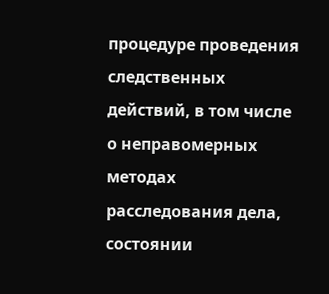процедуре проведения следственных действий, в том числе о неправомерных методах расследования дела, состоянии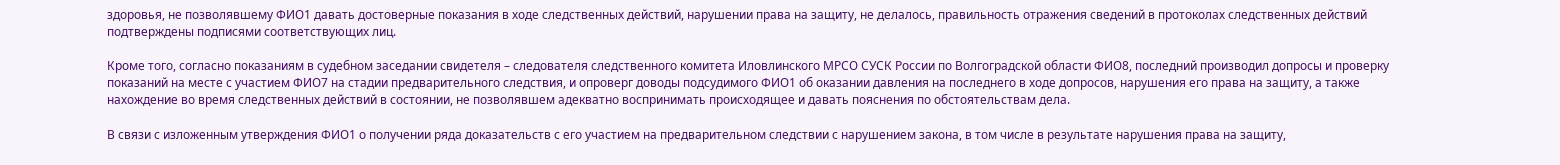здоровья, не позволявшему ФИО1 давать достоверные показания в ходе следственных действий, нарушении права на защиту, не делалось, правильность отражения сведений в протоколах следственных действий подтверждены подписями соответствующих лиц.

Кроме того, согласно показаниям в судебном заседании свидетеля – следователя следственного комитета Иловлинского МРСО СУСК России по Волгоградской области ФИО8, последний производил допросы и проверку показаний на месте с участием ФИО7 на стадии предварительного следствия, и опроверг доводы подсудимого ФИО1 об оказании давления на последнего в ходе допросов, нарушения его права на защиту, а также нахождение во время следственных действий в состоянии, не позволявшем адекватно воспринимать происходящее и давать пояснения по обстоятельствам дела.

В связи с изложенным утверждения ФИО1 о получении ряда доказательств с его участием на предварительном следствии с нарушением закона, в том числе в результате нарушения права на защиту,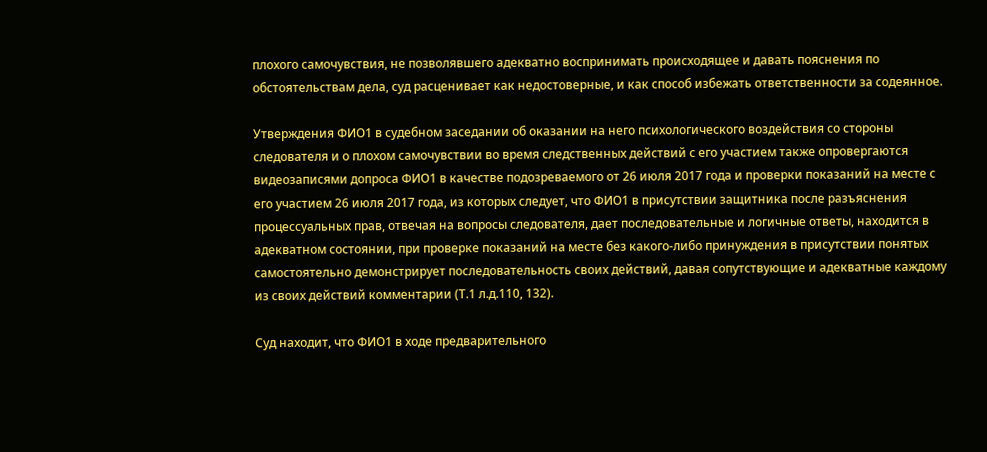плохого самочувствия, не позволявшего адекватно воспринимать происходящее и давать пояснения по обстоятельствам дела, суд расценивает как недостоверные, и как способ избежать ответственности за содеянное.

Утверждения ФИО1 в судебном заседании об оказании на него психологического воздействия со стороны следователя и о плохом самочувствии во время следственных действий с его участием также опровергаются видеозаписями допроса ФИО1 в качестве подозреваемого от 26 июля 2017 года и проверки показаний на месте с его участием 26 июля 2017 года, из которых следует, что ФИО1 в присутствии защитника после разъяснения процессуальных прав, отвечая на вопросы следователя, дает последовательные и логичные ответы, находится в адекватном состоянии, при проверке показаний на месте без какого-либо принуждения в присутствии понятых самостоятельно демонстрирует последовательность своих действий, давая сопутствующие и адекватные каждому из своих действий комментарии (Т.1 л.д.110, 132).

Суд находит, что ФИО1 в ходе предварительного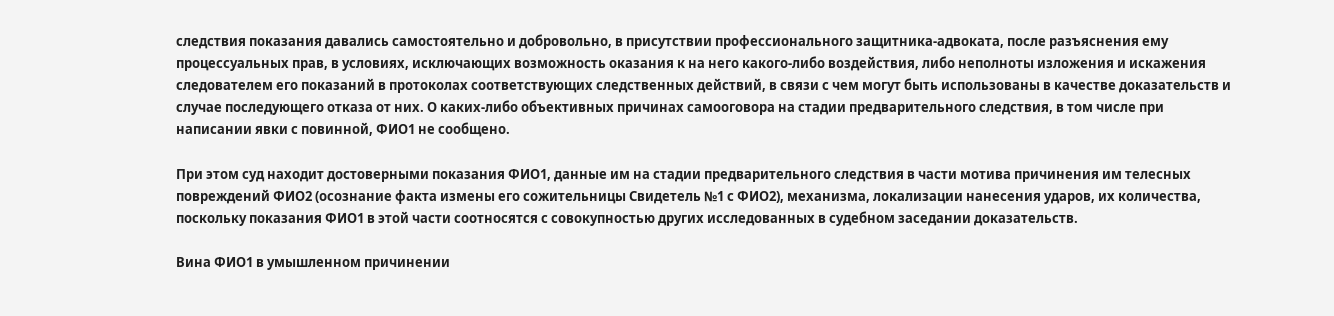следствия показания давались самостоятельно и добровольно, в присутствии профессионального защитника-адвоката, после разъяснения ему процессуальных прав, в условиях, исключающих возможность оказания к на него какого-либо воздействия, либо неполноты изложения и искажения следователем его показаний в протоколах соответствующих следственных действий, в связи с чем могут быть использованы в качестве доказательств и случае последующего отказа от них. О каких-либо объективных причинах самооговора на стадии предварительного следствия, в том числе при написании явки с повинной, ФИО1 не сообщено.

При этом суд находит достоверными показания ФИО1, данные им на стадии предварительного следствия в части мотива причинения им телесных повреждений ФИО2 (осознание факта измены его сожительницы Свидетель №1 с ФИО2), механизма, локализации нанесения ударов, их количества, поскольку показания ФИО1 в этой части соотносятся с совокупностью других исследованных в судебном заседании доказательств.

Вина ФИО1 в умышленном причинении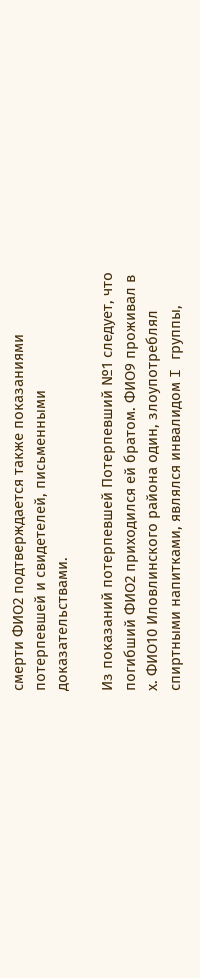смерти ФИО2 подтверждается также показаниями потерпевшей и свидетелей, письменными доказательствами.

Из показаний потерпевшей Потерпевший №1 следует, что погибший ФИО2 приходился ей братом. ФИО9 проживал в х. ФИО10 Иловлинского района один, злоупотреблял спиртными напитками, являлся инвалидом I группы,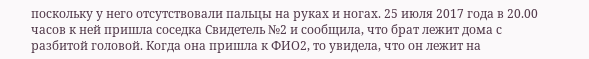поскольку у него отсутствовали пальцы на руках и ногах. 25 июля 2017 года в 20.00 часов к ней пришла соседка Свидетель №2 и сообщила, что брат лежит дома с разбитой головой. Когда она пришла к ФИО2, то увидела, что он лежит на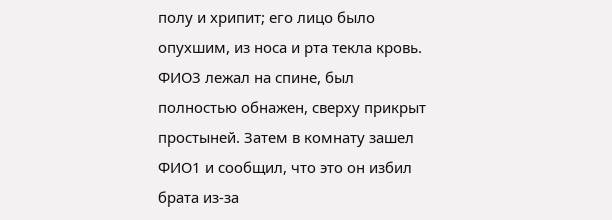полу и хрипит; его лицо было опухшим, из носа и рта текла кровь. ФИО3 лежал на спине, был полностью обнажен, сверху прикрыт простыней. Затем в комнату зашел ФИО1 и сообщил, что это он избил брата из-за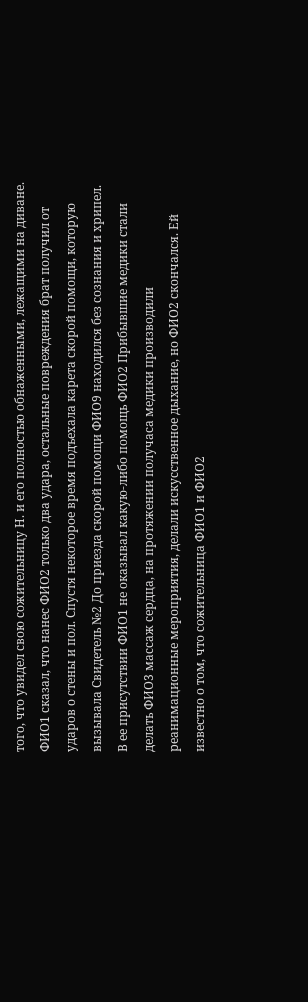того, что увидел свою сожительницу Н. и его полностью обнаженными, лежащими на диване. ФИО1 сказал, что нанес ФИО2 только два удара, остальные повреждения брат получил от ударов о стены и пол. Спустя некоторое время подъехала карета скорой помощи, которую вызывала Свидетель №2 До приезда скорой помощи ФИО9 находился без сознания и хрипел. В ее присутствии ФИО1 не оказывал какую-либо помощь ФИО2 Прибывшие медики стали делать ФИО3 массаж сердца, на протяжении получаса медики производили реанимационные мероприятия, делали искусственное дыхание, но ФИО2 скончался. Ей известно о том, что сожительница ФИО1 и ФИО2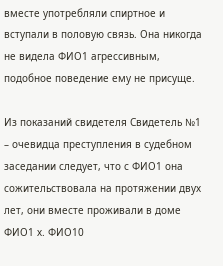вместе употребляли спиртное и вступали в половую связь. Она никогда не видела ФИО1 агрессивным, подобное поведение ему не присуще.

Из показаний свидетеля Свидетель №1 – очевидца преступления в судебном заседании следует, что с ФИО1 она сожительствовала на протяжении двух лет, они вместе проживали в доме ФИО1 х. ФИО10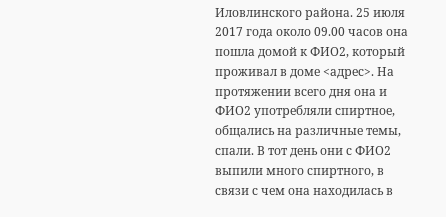Иловлинского района. 25 июля 2017 года около 09.00 часов она пошла домой к ФИО2, который проживал в доме <адрес>. На протяжении всего дня она и ФИО2 употребляли спиртное, общались на различные темы, спали. В тот день они с ФИО2 выпили много спиртного, в связи с чем она находилась в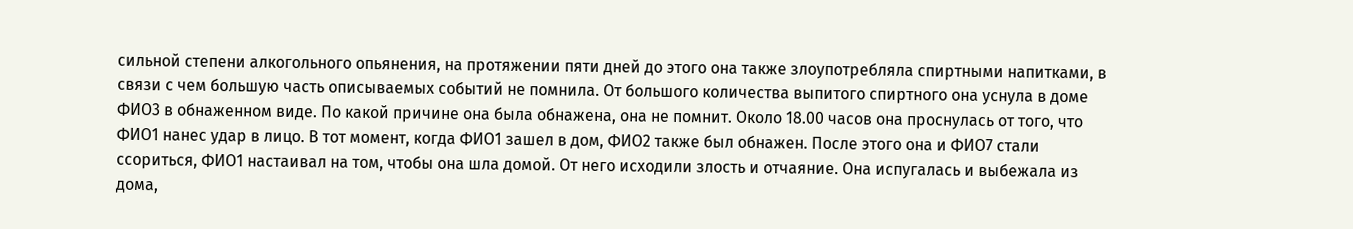сильной степени алкогольного опьянения, на протяжении пяти дней до этого она также злоупотребляла спиртными напитками, в связи с чем большую часть описываемых событий не помнила. От большого количества выпитого спиртного она уснула в доме ФИО3 в обнаженном виде. По какой причине она была обнажена, она не помнит. Около 18.00 часов она проснулась от того, что ФИО1 нанес удар в лицо. В тот момент, когда ФИО1 зашел в дом, ФИО2 также был обнажен. После этого она и ФИО7 стали ссориться, ФИО1 настаивал на том, чтобы она шла домой. От него исходили злость и отчаяние. Она испугалась и выбежала из дома,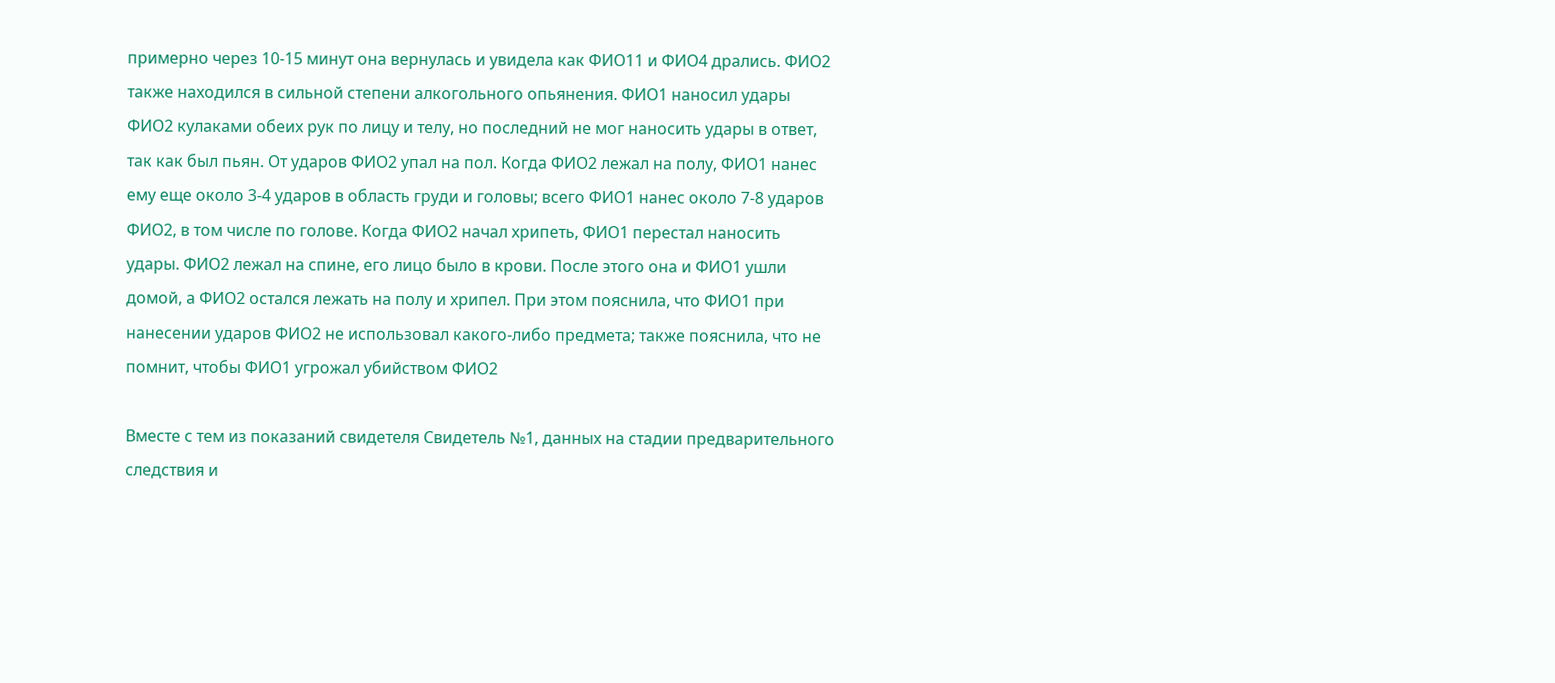примерно через 10-15 минут она вернулась и увидела как ФИО11 и ФИО4 дрались. ФИО2 также находился в сильной степени алкогольного опьянения. ФИО1 наносил удары ФИО2 кулаками обеих рук по лицу и телу, но последний не мог наносить удары в ответ, так как был пьян. От ударов ФИО2 упал на пол. Когда ФИО2 лежал на полу, ФИО1 нанес ему еще около 3-4 ударов в область груди и головы; всего ФИО1 нанес около 7-8 ударов ФИО2, в том числе по голове. Когда ФИО2 начал хрипеть, ФИО1 перестал наносить удары. ФИО2 лежал на спине, его лицо было в крови. После этого она и ФИО1 ушли домой, а ФИО2 остался лежать на полу и хрипел. При этом пояснила, что ФИО1 при нанесении ударов ФИО2 не использовал какого-либо предмета; также пояснила, что не помнит, чтобы ФИО1 угрожал убийством ФИО2

Вместе с тем из показаний свидетеля Свидетель №1, данных на стадии предварительного следствия и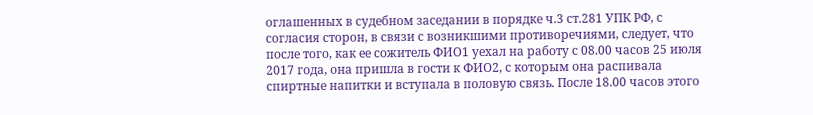оглашенных в судебном заседании в порядке ч.3 ст.281 УПК РФ, с согласия сторон, в связи с возникшими противоречиями, следует, что после того, как ее сожитель ФИО1 уехал на работу с 08.00 часов 25 июля 2017 года, она пришла в гости к ФИО2, с которым она распивала спиртные напитки и вступала в половую связь. После 18.00 часов этого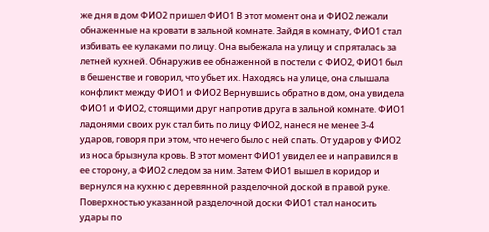же дня в дом ФИО2 пришел ФИО1 В этот момент она и ФИО2 лежали обнаженные на кровати в зальной комнате. Зайдя в комнату, ФИО1 стал избивать ее кулаками по лицу. Она выбежала на улицу и спряталась за летней кухней. Обнаружив ее обнаженной в постели с ФИО2, ФИО1 был в бешенстве и говорил, что убьет их. Находясь на улице, она слышала конфликт между ФИО1 и ФИО2 Вернувшись обратно в дом, она увидела ФИО1 и ФИО2, стоящими друг напротив друга в зальной комнате. ФИО1 ладонями своих рук стал бить по лицу ФИО2, нанеся не менее 3-4 ударов, говоря при этом, что нечего было с ней спать. От ударов у ФИО2 из носа брызнула кровь. В этот момент ФИО1 увидел ее и направился в ее сторону, а ФИО2 следом за ним. Затем ФИО1 вышел в коридор и вернулся на кухню с деревянной разделочной доской в правой руке. Поверхностью указанной разделочной доски ФИО1 стал наносить удары по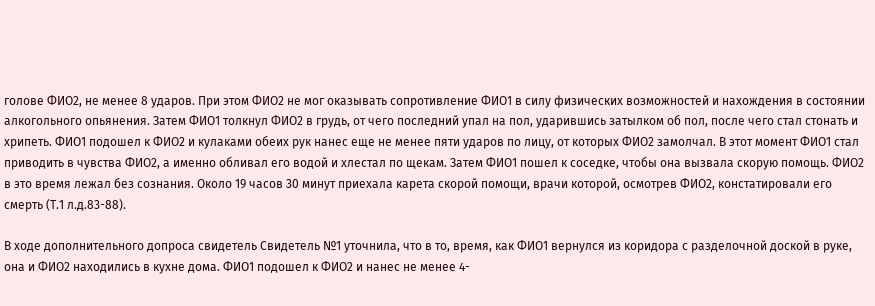голове ФИО2, не менее 8 ударов. При этом ФИО2 не мог оказывать сопротивление ФИО1 в силу физических возможностей и нахождения в состоянии алкогольного опьянения. Затем ФИО1 толкнул ФИО2 в грудь, от чего последний упал на пол, ударившись затылком об пол, после чего стал стонать и хрипеть. ФИО1 подошел к ФИО2 и кулаками обеих рук нанес еще не менее пяти ударов по лицу, от которых ФИО2 замолчал. В этот момент ФИО1 стал приводить в чувства ФИО2, а именно обливал его водой и хлестал по щекам. Затем ФИО1 пошел к соседке, чтобы она вызвала скорую помощь. ФИО2 в это время лежал без сознания. Около 19 часов 30 минут приехала карета скорой помощи, врачи которой, осмотрев ФИО2, констатировали его смерть (Т.1 л.д.83-88).

В ходе дополнительного допроса свидетель Свидетель №1 уточнила, что в то, время, как ФИО1 вернулся из коридора с разделочной доской в руке, она и ФИО2 находились в кухне дома. ФИО1 подошел к ФИО2 и нанес не менее 4-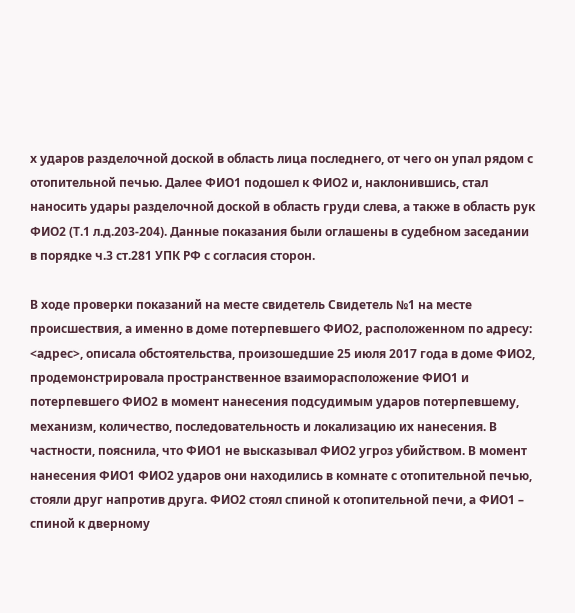х ударов разделочной доской в область лица последнего, от чего он упал рядом с отопительной печью. Далее ФИО1 подошел к ФИО2 и, наклонившись, стал наносить удары разделочной доской в область груди слева, а также в область рук ФИО2 (Т.1 л.д.203-204). Данные показания были оглашены в судебном заседании в порядке ч.3 ст.281 УПК РФ с согласия сторон.

В ходе проверки показаний на месте свидетель Свидетель №1 на месте происшествия, а именно в доме потерпевшего ФИО2, расположенном по адресу: <адрес>, описала обстоятельства, произошедшие 25 июля 2017 года в доме ФИО2, продемонстрировала пространственное взаиморасположение ФИО1 и потерпевшего ФИО2 в момент нанесения подсудимым ударов потерпевшему, механизм, количество, последовательность и локализацию их нанесения. В частности, пояснила, что ФИО1 не высказывал ФИО2 угроз убийством. В момент нанесения ФИО1 ФИО2 ударов они находились в комнате с отопительной печью, стояли друг напротив друга. ФИО2 стоял спиной к отопительной печи, а ФИО1 – спиной к дверному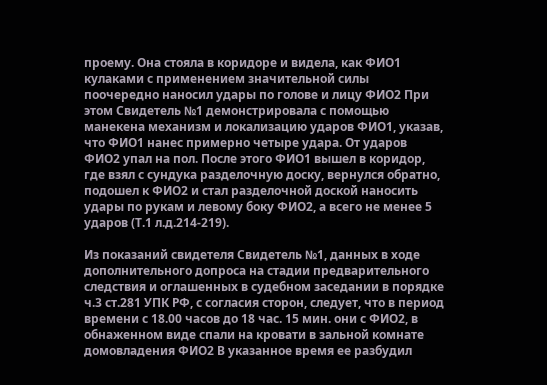проему. Она стояла в коридоре и видела, как ФИО1 кулаками с применением значительной силы поочередно наносил удары по голове и лицу ФИО2 При этом Свидетель №1 демонстрировала с помощью манекена механизм и локализацию ударов ФИО1, указав, что ФИО1 нанес примерно четыре удара. От ударов ФИО2 упал на пол. После этого ФИО1 вышел в коридор, где взял с сундука разделочную доску, вернулся обратно, подошел к ФИО2 и стал разделочной доской наносить удары по рукам и левому боку ФИО2, а всего не менее 5 ударов (Т.1 л.д.214-219).

Из показаний свидетеля Свидетель №1, данных в ходе дополнительного допроса на стадии предварительного следствия и оглашенных в судебном заседании в порядке ч.3 ст.281 УПК РФ, с согласия сторон, следует, что в период времени с 18.00 часов до 18 час. 15 мин. они с ФИО2, в обнаженном виде спали на кровати в зальной комнате домовладения ФИО2 В указанное время ее разбудил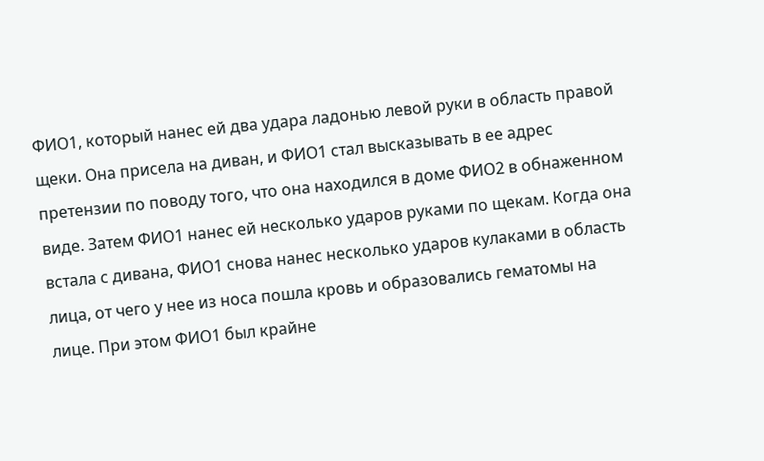ФИО1, который нанес ей два удара ладонью левой руки в область правой щеки. Она присела на диван, и ФИО1 стал высказывать в ее адрес претензии по поводу того, что она находился в доме ФИО2 в обнаженном виде. Затем ФИО1 нанес ей несколько ударов руками по щекам. Когда она встала с дивана, ФИО1 снова нанес несколько ударов кулаками в область лица, от чего у нее из носа пошла кровь и образовались гематомы на лице. При этом ФИО1 был крайне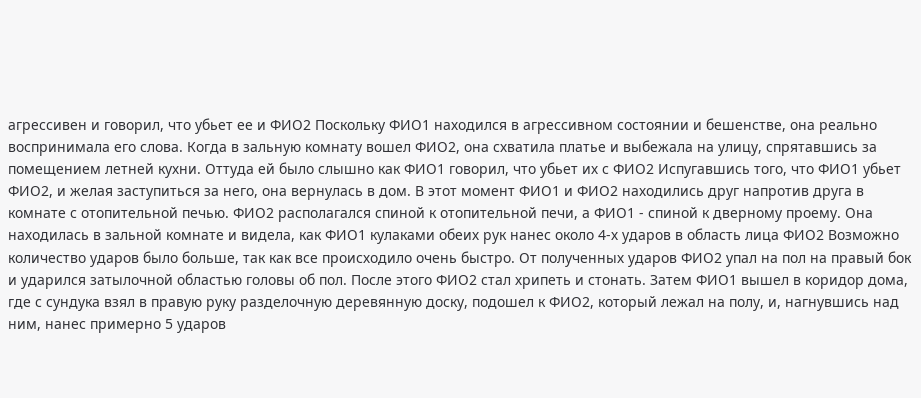агрессивен и говорил, что убьет ее и ФИО2 Поскольку ФИО1 находился в агрессивном состоянии и бешенстве, она реально воспринимала его слова. Когда в зальную комнату вошел ФИО2, она схватила платье и выбежала на улицу, спрятавшись за помещением летней кухни. Оттуда ей было слышно как ФИО1 говорил, что убьет их с ФИО2 Испугавшись того, что ФИО1 убьет ФИО2, и желая заступиться за него, она вернулась в дом. В этот момент ФИО1 и ФИО2 находились друг напротив друга в комнате с отопительной печью. ФИО2 располагался спиной к отопительной печи, а ФИО1 - спиной к дверному проему. Она находилась в зальной комнате и видела, как ФИО1 кулаками обеих рук нанес около 4-х ударов в область лица ФИО2 Возможно количество ударов было больше, так как все происходило очень быстро. От полученных ударов ФИО2 упал на пол на правый бок и ударился затылочной областью головы об пол. После этого ФИО2 стал хрипеть и стонать. Затем ФИО1 вышел в коридор дома, где с сундука взял в правую руку разделочную деревянную доску, подошел к ФИО2, который лежал на полу, и, нагнувшись над ним, нанес примерно 5 ударов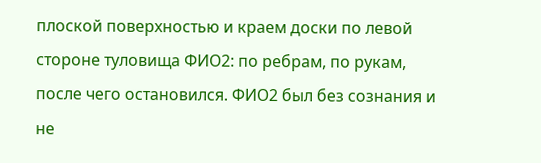плоской поверхностью и краем доски по левой стороне туловища ФИО2: по ребрам, по рукам, после чего остановился. ФИО2 был без сознания и не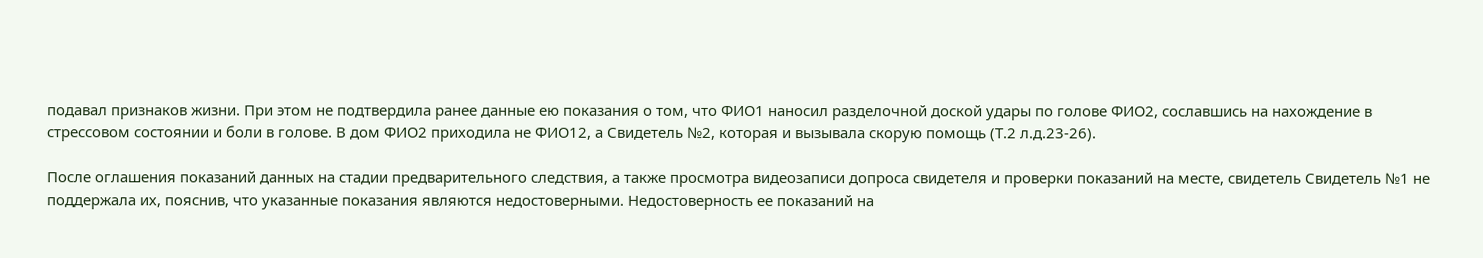подавал признаков жизни. При этом не подтвердила ранее данные ею показания о том, что ФИО1 наносил разделочной доской удары по голове ФИО2, сославшись на нахождение в стрессовом состоянии и боли в голове. В дом ФИО2 приходила не ФИО12, а Свидетель №2, которая и вызывала скорую помощь (Т.2 л.д.23-26).

После оглашения показаний данных на стадии предварительного следствия, а также просмотра видеозаписи допроса свидетеля и проверки показаний на месте, свидетель Свидетель №1 не поддержала их, пояснив, что указанные показания являются недостоверными. Недостоверность ее показаний на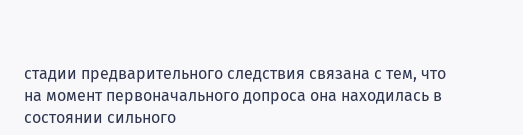стадии предварительного следствия связана с тем, что на момент первоначального допроса она находилась в состоянии сильного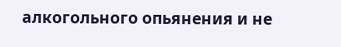алкогольного опьянения и не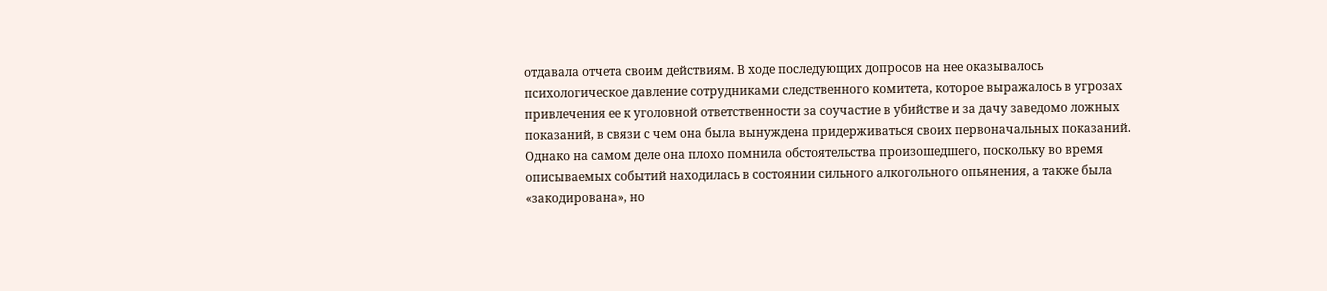отдавала отчета своим действиям. В ходе последующих допросов на нее оказывалось психологическое давление сотрудниками следственного комитета, которое выражалось в угрозах привлечения ее к уголовной ответственности за соучастие в убийстве и за дачу заведомо ложных показаний, в связи с чем она была вынуждена придерживаться своих первоначальных показаний. Однако на самом деле она плохо помнила обстоятельства произошедшего, поскольку во время описываемых событий находилась в состоянии сильного алкогольного опьянения, а также была «закодирована», но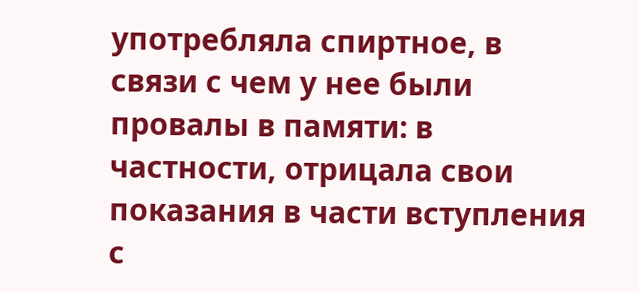употребляла спиртное, в связи с чем у нее были провалы в памяти: в частности, отрицала свои показания в части вступления с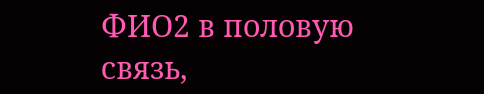ФИО2 в половую связь,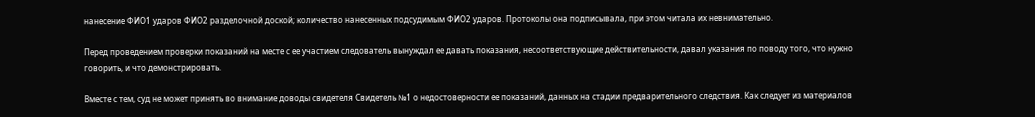нанесение ФИО1 ударов ФИО2 разделочной доской; количество нанесенных подсудимым ФИО2 ударов. Протоколы она подписывала, при этом читала их невнимательно.

Перед проведением проверки показаний на месте с ее участием следователь вынуждал ее давать показания, несоответствующие действительности, давал указания по поводу того, что нужно говорить, и что демонстрировать.

Вместе с тем, суд не может принять во внимание доводы свидетеля Свидетель №1 о недостоверности ее показаний, данных на стадии предварительного следствия. Как следует из материалов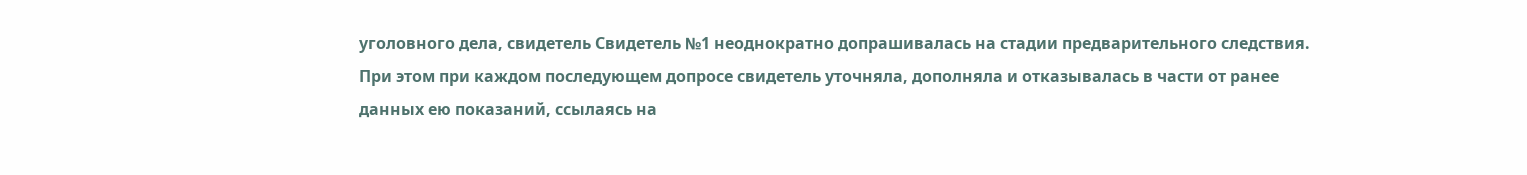уголовного дела, свидетель Свидетель №1 неоднократно допрашивалась на стадии предварительного следствия. При этом при каждом последующем допросе свидетель уточняла, дополняла и отказывалась в части от ранее данных ею показаний, ссылаясь на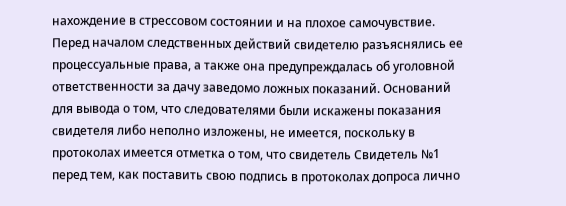нахождение в стрессовом состоянии и на плохое самочувствие. Перед началом следственных действий свидетелю разъяснялись ее процессуальные права, а также она предупреждалась об уголовной ответственности за дачу заведомо ложных показаний. Оснований для вывода о том, что следователями были искажены показания свидетеля либо неполно изложены, не имеется, поскольку в протоколах имеется отметка о том, что свидетель Свидетель №1 перед тем, как поставить свою подпись в протоколах допроса лично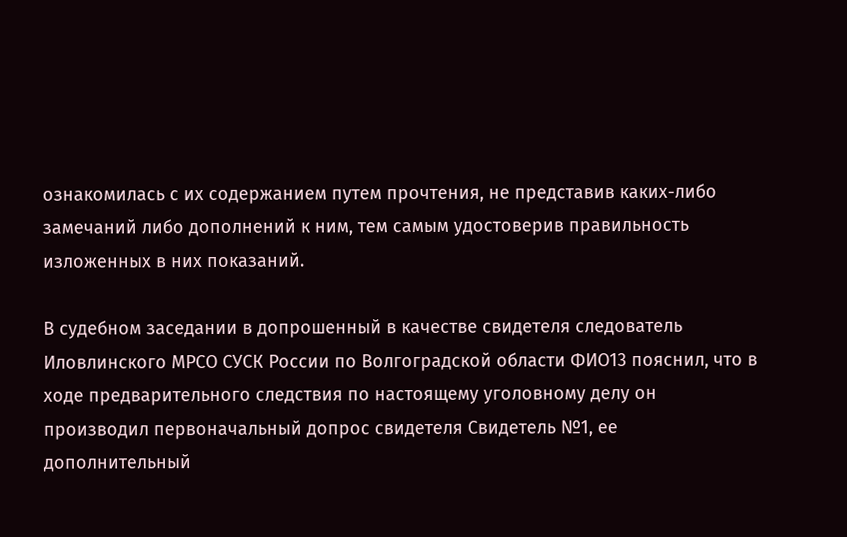ознакомилась с их содержанием путем прочтения, не представив каких-либо замечаний либо дополнений к ним, тем самым удостоверив правильность изложенных в них показаний.

В судебном заседании в допрошенный в качестве свидетеля следователь Иловлинского МРСО СУСК России по Волгоградской области ФИО13 пояснил, что в ходе предварительного следствия по настоящему уголовному делу он производил первоначальный допрос свидетеля Свидетель №1, ее дополнительный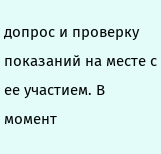допрос и проверку показаний на месте с ее участием. В момент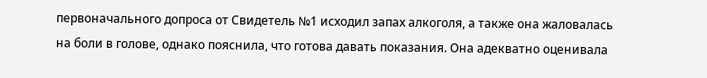первоначального допроса от Свидетель №1 исходил запах алкоголя, а также она жаловалась на боли в голове, однако пояснила, что готова давать показания. Она адекватно оценивала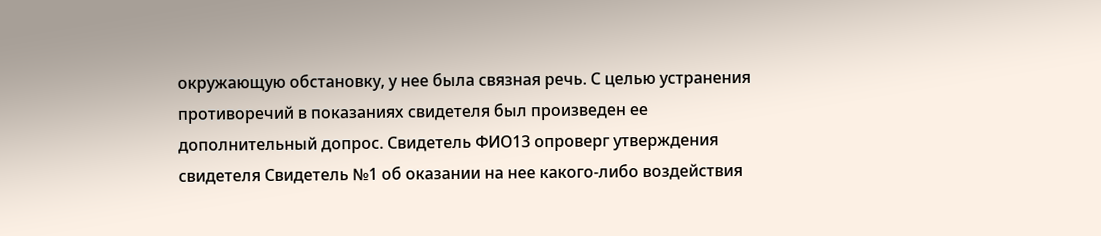окружающую обстановку, у нее была связная речь. С целью устранения противоречий в показаниях свидетеля был произведен ее дополнительный допрос. Свидетель ФИО13 опроверг утверждения свидетеля Свидетель №1 об оказании на нее какого-либо воздействия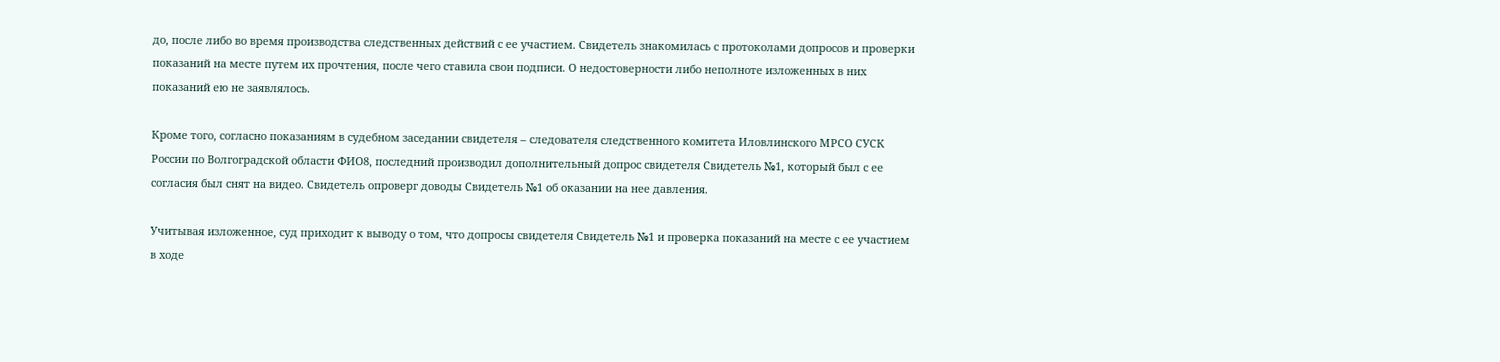до, после либо во время производства следственных действий с ее участием. Свидетель знакомилась с протоколами допросов и проверки показаний на месте путем их прочтения, после чего ставила свои подписи. О недостоверности либо неполноте изложенных в них показаний ею не заявлялось.

Кроме того, согласно показаниям в судебном заседании свидетеля – следователя следственного комитета Иловлинского МРСО СУСК России по Волгоградской области ФИО8, последний производил дополнительный допрос свидетеля Свидетель №1, который был с ее согласия был снят на видео. Свидетель опроверг доводы Свидетель №1 об оказании на нее давления.

Учитывая изложенное, суд приходит к выводу о том, что допросы свидетеля Свидетель №1 и проверка показаний на месте с ее участием в ходе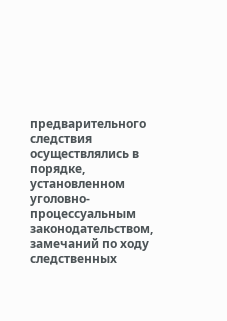предварительного следствия осуществлялись в порядке, установленном уголовно-процессуальным законодательством, замечаний по ходу следственных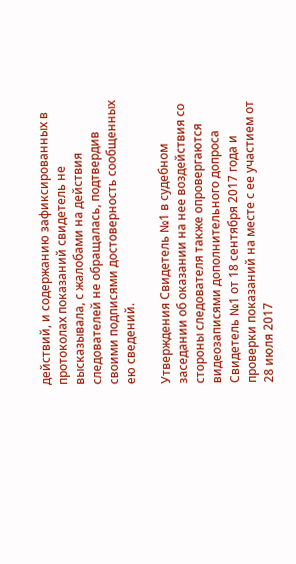действий, и содержанию зафиксированных в протоколах показаний свидетель не высказывала, с жалобами на действия следователей не обращалась, подтвердив своими подписями достоверность сообщенных ею сведений.

Утверждения Свидетель №1 в судебном заседании об оказании на нее воздействия со стороны следователя также опровергаются видеозаписями дополнительного допроса Свидетель №1 от 18 сентября 2017 года и проверки показаний на месте с ее участием от 28 июля 2017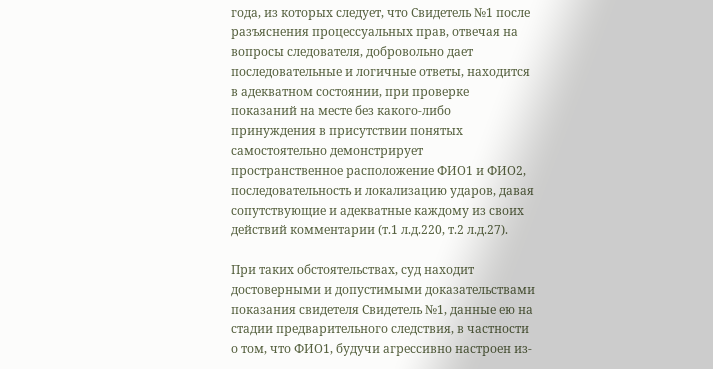года, из которых следует, что Свидетель №1 после разъяснения процессуальных прав, отвечая на вопросы следователя, добровольно дает последовательные и логичные ответы, находится в адекватном состоянии, при проверке показаний на месте без какого-либо принуждения в присутствии понятых самостоятельно демонстрирует пространственное расположение ФИО1 и ФИО2, последовательность и локализацию ударов, давая сопутствующие и адекватные каждому из своих действий комментарии (т.1 л.д.220, т.2 л.д.27).

При таких обстоятельствах, суд находит достоверными и допустимыми доказательствами показания свидетеля Свидетель №1, данные ею на стадии предварительного следствия, в частности о том, что ФИО1, будучи агрессивно настроен из-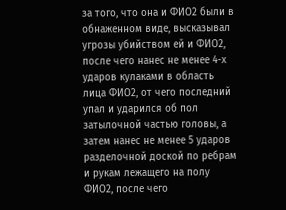за того, что она и ФИО2 были в обнаженном виде, высказывал угрозы убийством ей и ФИО2, после чего нанес не менее 4-х ударов кулаками в область лица ФИО2, от чего последний упал и ударился об пол затылочной частью головы, а затем нанес не менее 5 ударов разделочной доской по ребрам и рукам лежащего на полу ФИО2, после чего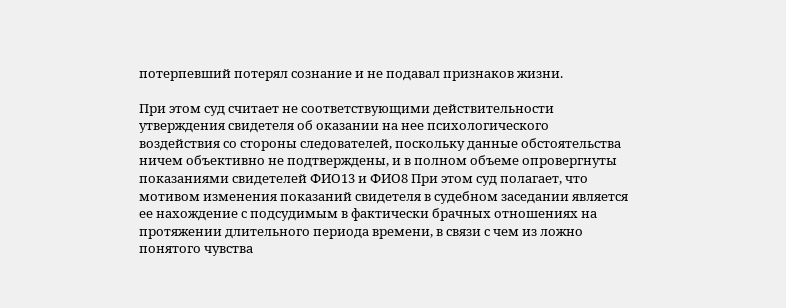потерпевший потерял сознание и не подавал признаков жизни.

При этом суд считает не соответствующими действительности утверждения свидетеля об оказании на нее психологического воздействия со стороны следователей, поскольку данные обстоятельства ничем объективно не подтверждены, и в полном объеме опровергнуты показаниями свидетелей ФИО13 и ФИО8 При этом суд полагает, что мотивом изменения показаний свидетеля в судебном заседании является ее нахождение с подсудимым в фактически брачных отношениях на протяжении длительного периода времени, в связи с чем из ложно понятого чувства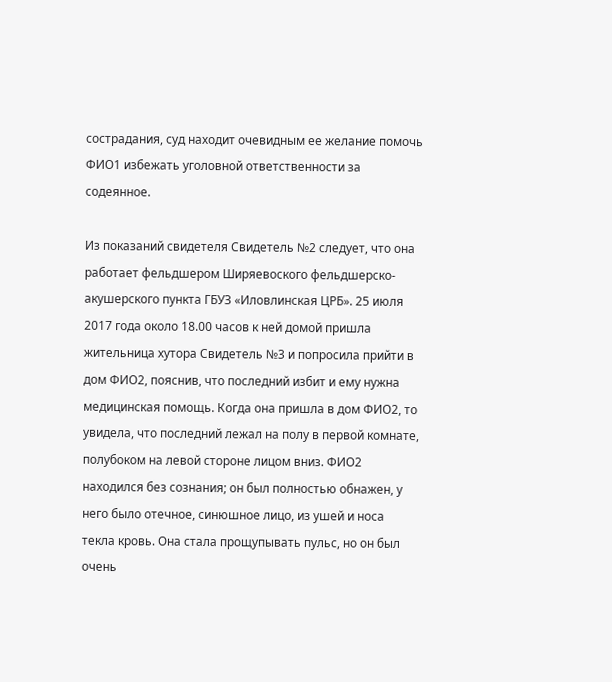сострадания, суд находит очевидным ее желание помочь ФИО1 избежать уголовной ответственности за содеянное.

Из показаний свидетеля Свидетель №2 следует, что она работает фельдшером Ширяевоского фельдшерско-акушерского пункта ГБУЗ «Иловлинская ЦРБ». 25 июля 2017 года около 18.00 часов к ней домой пришла жительница хутора Свидетель №3 и попросила прийти в дом ФИО2, пояснив, что последний избит и ему нужна медицинская помощь. Когда она пришла в дом ФИО2, то увидела, что последний лежал на полу в первой комнате, полубоком на левой стороне лицом вниз. ФИО2 находился без сознания; он был полностью обнажен, у него было отечное, синюшное лицо, из ушей и носа текла кровь. Она стала прощупывать пульс, но он был очень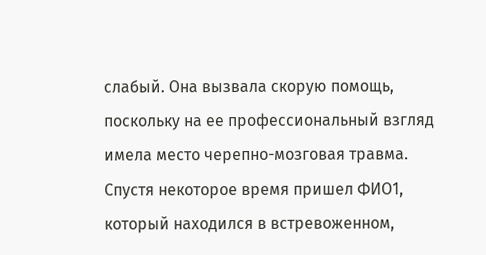слабый. Она вызвала скорую помощь, поскольку на ее профессиональный взгляд имела место черепно-мозговая травма. Спустя некоторое время пришел ФИО1, который находился в встревоженном,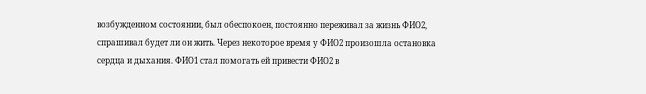возбужденном состоянии, был обеспокоен, постоянно переживал за жизнь ФИО2, спрашивал будет ли он жить. Через некоторое время у ФИО2 произошла остановка сердца и дыхания. ФИО1 стал помогать ей привести ФИО2 в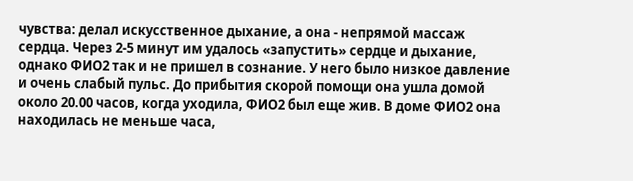чувства: делал искусственное дыхание, а она - непрямой массаж сердца. Через 2-5 минут им удалось «запустить» сердце и дыхание, однако ФИО2 так и не пришел в сознание. У него было низкое давление и очень слабый пульс. До прибытия скорой помощи она ушла домой около 20.00 часов, когда уходила, ФИО2 был еще жив. В доме ФИО2 она находилась не меньше часа,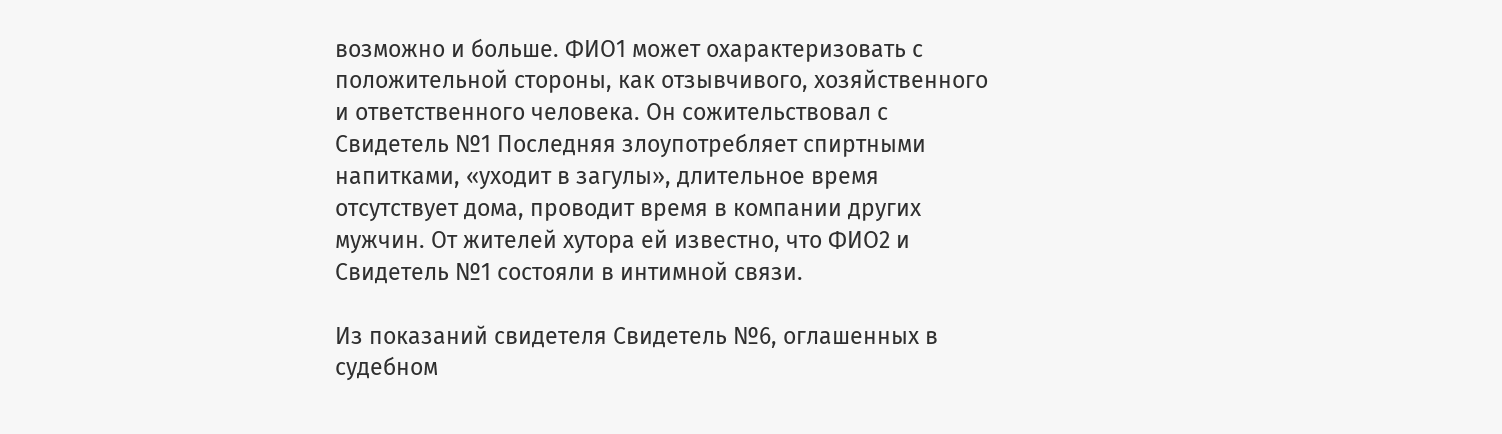возможно и больше. ФИО1 может охарактеризовать с положительной стороны, как отзывчивого, хозяйственного и ответственного человека. Он сожительствовал с Свидетель №1 Последняя злоупотребляет спиртными напитками, «уходит в загулы», длительное время отсутствует дома, проводит время в компании других мужчин. От жителей хутора ей известно, что ФИО2 и Свидетель №1 состояли в интимной связи.

Из показаний свидетеля Свидетель №6, оглашенных в судебном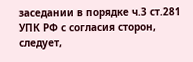заседании в порядке ч.3 ст.281 УПК РФ с согласия сторон, следует,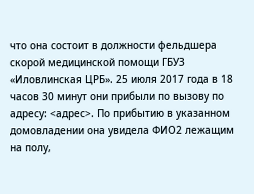что она состоит в должности фельдшера скорой медицинской помощи ГБУЗ «Иловлинская ЦРБ». 25 июля 2017 года в 18 часов 30 минут они прибыли по вызову по адресу: <адрес>. По прибытию в указанном домовладении она увидела ФИО2 лежащим на полу,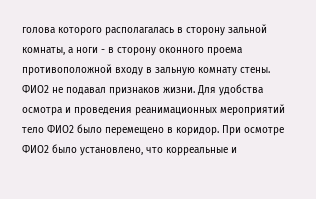голова которого располагалась в сторону зальной комнаты, а ноги - в сторону оконного проема противоположной входу в зальную комнату стены. ФИО2 не подавал признаков жизни. Для удобства осмотра и проведения реанимационных мероприятий тело ФИО2 было перемещено в коридор. При осмотре ФИО2 было установлено, что корреальные и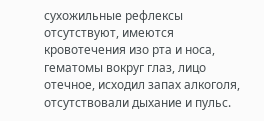сухожильные рефлексы отсутствуют, имеются кровотечения изо рта и носа, гематомы вокруг глаз, лицо отечное, исходил запах алкоголя, отсутствовали дыхание и пульс.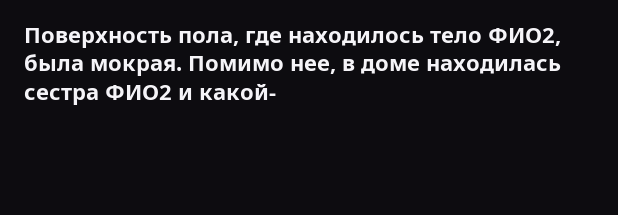Поверхность пола, где находилось тело ФИО2, была мокрая. Помимо нее, в доме находилась сестра ФИО2 и какой-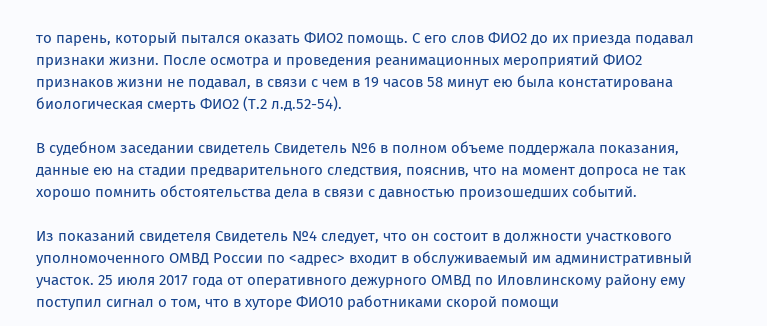то парень, который пытался оказать ФИО2 помощь. С его слов ФИО2 до их приезда подавал признаки жизни. После осмотра и проведения реанимационных мероприятий ФИО2 признаков жизни не подавал, в связи с чем в 19 часов 58 минут ею была констатирована биологическая смерть ФИО2 (Т.2 л.д.52-54).

В судебном заседании свидетель Свидетель №6 в полном объеме поддержала показания, данные ею на стадии предварительного следствия, пояснив, что на момент допроса не так хорошо помнить обстоятельства дела в связи с давностью произошедших событий.

Из показаний свидетеля Свидетель №4 следует, что он состоит в должности участкового уполномоченного ОМВД России по <адрес> входит в обслуживаемый им административный участок. 25 июля 2017 года от оперативного дежурного ОМВД по Иловлинскому району ему поступил сигнал о том, что в хуторе ФИО10 работниками скорой помощи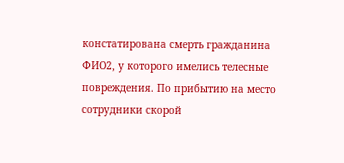констатирована смерть гражданина ФИО2, у которого имелись телесные повреждения. По прибытию на место сотрудники скорой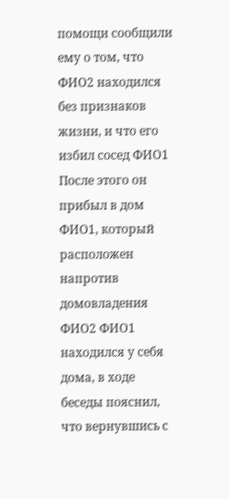помощи сообщили ему о том, что ФИО2 находился без признаков жизни, и что его избил сосед ФИО1 После этого он прибыл в дом ФИО1, который расположен напротив домовладения ФИО2 ФИО1 находился у себя дома, в ходе беседы пояснил, что вернувшись с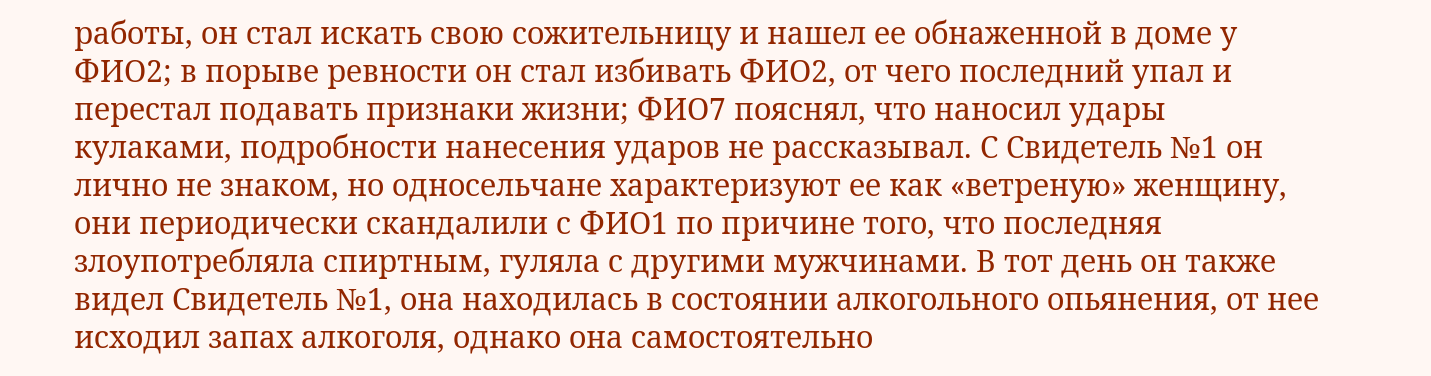работы, он стал искать свою сожительницу и нашел ее обнаженной в доме у ФИО2; в порыве ревности он стал избивать ФИО2, от чего последний упал и перестал подавать признаки жизни; ФИО7 пояснял, что наносил удары кулаками, подробности нанесения ударов не рассказывал. С Свидетель №1 он лично не знаком, но односельчане характеризуют ее как «ветреную» женщину, они периодически скандалили с ФИО1 по причине того, что последняя злоупотребляла спиртным, гуляла с другими мужчинами. В тот день он также видел Свидетель №1, она находилась в состоянии алкогольного опьянения, от нее исходил запах алкоголя, однако она самостоятельно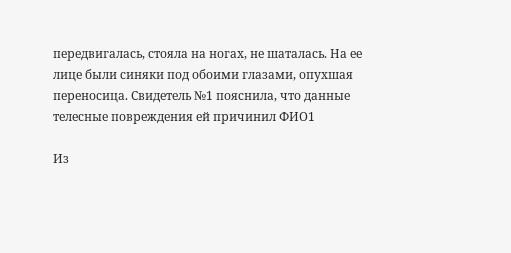передвигалась, стояла на ногах, не шаталась. На ее лице были синяки под обоими глазами, опухшая переносица. Свидетель №1 пояснила, что данные телесные повреждения ей причинил ФИО1

Из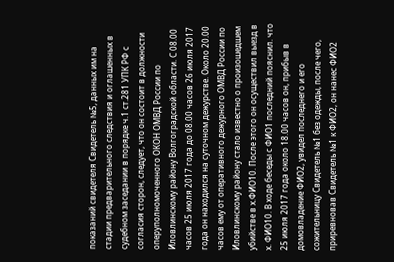показаний свидетеля Свидетель №5, данных им на стадии предварительного следствия и оглашенных в судебном заседании в порядке ч.1 ст.281 УПК РФ с согласия сторон, следует, что он состоит в должности оперуполномоченного ОКОН ОМВД России по Иловлинскому району Волгоградской области. С 08.00 часов 25 июля 2017 года до 08.00 часов 26 июля 2017 года он находился на суточном дежурстве. Около 20.00 часов ему от оперативного дежурного ОМВД России по Иловлинскому району стало известно о произошедшем убийстве в х.ФИО10. После этого он осуществил выезд в х. ФИО10. В ходе беседы с ФИО1 последний пояснил. что 25 июля 2017 года около 18.00 часов он, прибыв в домовладение ФИО2, увидел последнего и его сожительницу Свидетель №1 без одежды, после чего, приревновав Свидетель №1 к ФИО2, он нанес ФИО2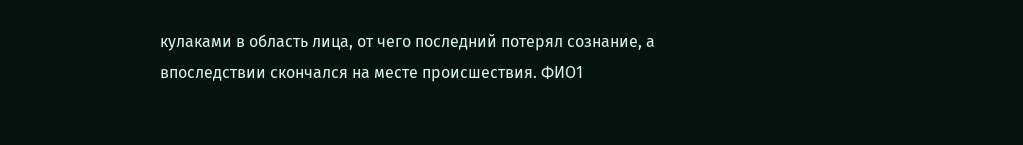кулаками в область лица, от чего последний потерял сознание, а впоследствии скончался на месте происшествия. ФИО1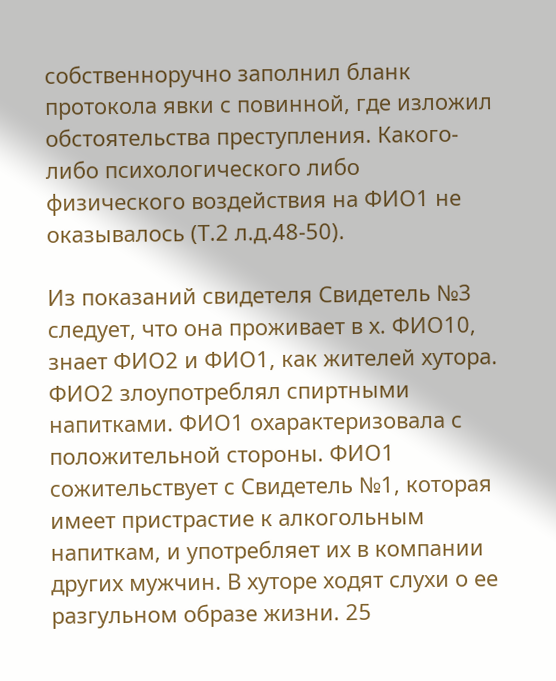собственноручно заполнил бланк протокола явки с повинной, где изложил обстоятельства преступления. Какого-либо психологического либо физического воздействия на ФИО1 не оказывалось (Т.2 л.д.48-50).

Из показаний свидетеля Свидетель №3 следует, что она проживает в х. ФИО10, знает ФИО2 и ФИО1, как жителей хутора. ФИО2 злоупотреблял спиртными напитками. ФИО1 охарактеризовала с положительной стороны. ФИО1 сожительствует с Свидетель №1, которая имеет пристрастие к алкогольным напиткам, и употребляет их в компании других мужчин. В хуторе ходят слухи о ее разгульном образе жизни. 25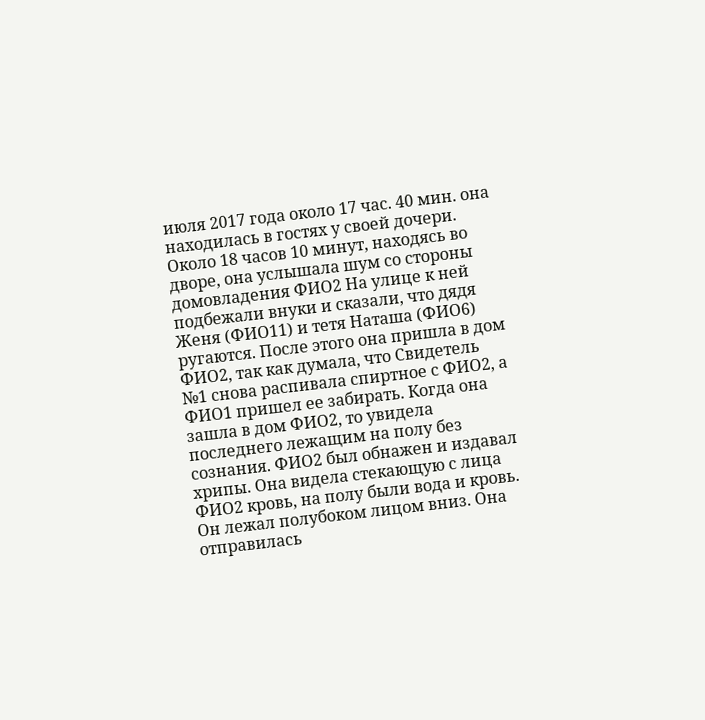июля 2017 года около 17 час. 40 мин. она находилась в гостях у своей дочери. Около 18 часов 10 минут, находясь во дворе, она услышала шум со стороны домовладения ФИО2 На улице к ней подбежали внуки и сказали, что дядя Женя (ФИО11) и тетя Наташа (ФИО6) ругаются. После этого она пришла в дом ФИО2, так как думала, что Свидетель №1 снова распивала спиртное с ФИО2, а ФИО1 пришел ее забирать. Когда она зашла в дом ФИО2, то увидела последнего лежащим на полу без сознания. ФИО2 был обнажен и издавал хрипы. Она видела стекающую с лица ФИО2 кровь, на полу были вода и кровь. Он лежал полубоком лицом вниз. Она отправилась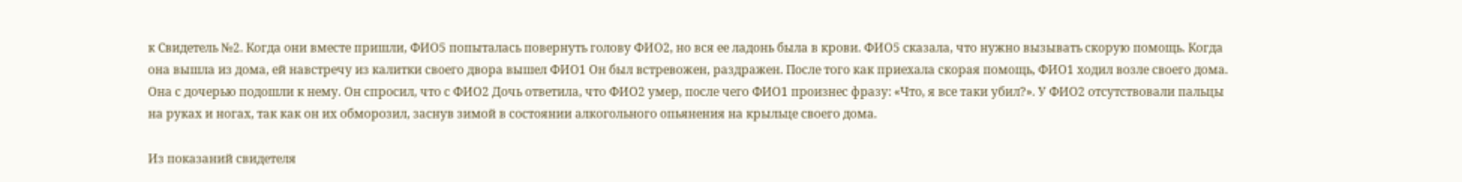к Свидетель №2. Когда они вместе пришли, ФИО5 попыталась повернуть голову ФИО2, но вся ее ладонь была в крови. ФИО5 сказала, что нужно вызывать скорую помощь. Когда она вышла из дома, ей навстречу из калитки своего двора вышел ФИО1 Он был встревожен, раздражен. После того как приехала скорая помощь, ФИО1 ходил возле своего дома. Она с дочерью подошли к нему. Он спросил, что с ФИО2 Дочь ответила, что ФИО2 умер, после чего ФИО1 произнес фразу: «Что, я все таки убил?». У ФИО2 отсутствовали пальцы на руках и ногах, так как он их обморозил, заснув зимой в состоянии алкогольного опьянения на крыльце своего дома.

Из показаний свидетеля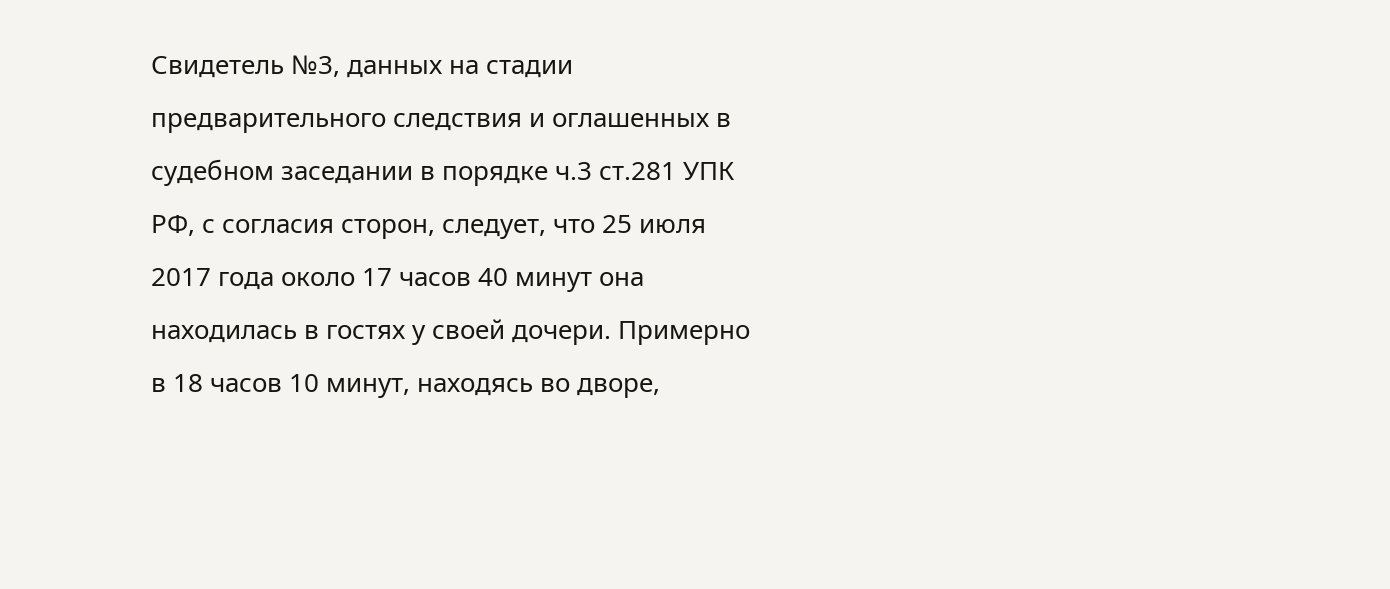Свидетель №3, данных на стадии предварительного следствия и оглашенных в судебном заседании в порядке ч.3 ст.281 УПК РФ, с согласия сторон, следует, что 25 июля 2017 года около 17 часов 40 минут она находилась в гостях у своей дочери. Примерно в 18 часов 10 минут, находясь во дворе,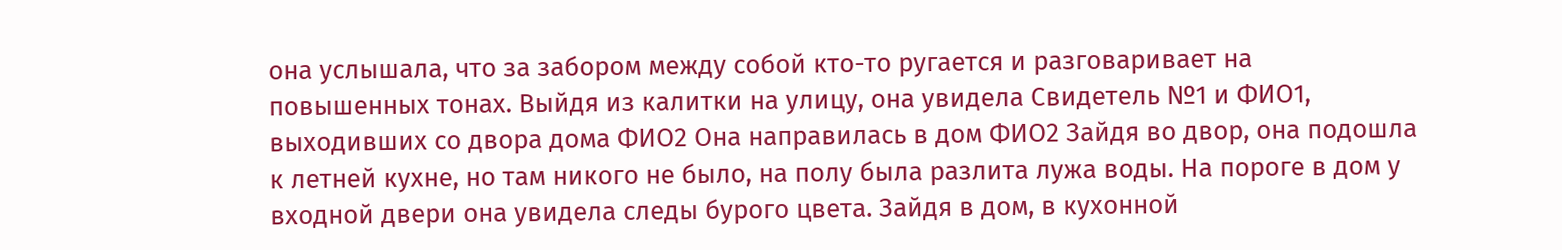она услышала, что за забором между собой кто-то ругается и разговаривает на повышенных тонах. Выйдя из калитки на улицу, она увидела Свидетель №1 и ФИО1, выходивших со двора дома ФИО2 Она направилась в дом ФИО2 Зайдя во двор, она подошла к летней кухне, но там никого не было, на полу была разлита лужа воды. На пороге в дом у входной двери она увидела следы бурого цвета. Зайдя в дом, в кухонной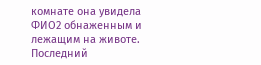комнате она увидела ФИО2 обнаженным и лежащим на животе. Последний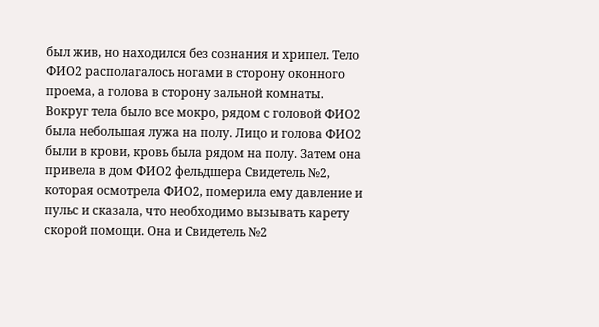был жив, но находился без сознания и хрипел. Тело ФИО2 располагалось ногами в сторону оконного проема, а голова в сторону зальной комнаты. Вокруг тела было все мокро, рядом с головой ФИО2 была небольшая лужа на полу. Лицо и голова ФИО2 были в крови, кровь была рядом на полу. Затем она привела в дом ФИО2 фельдшера Свидетель №2, которая осмотрела ФИО2, померила ему давление и пульс и сказала, что необходимо вызывать карету скорой помощи. Она и Свидетель №2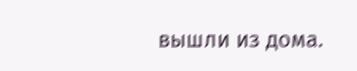вышли из дома.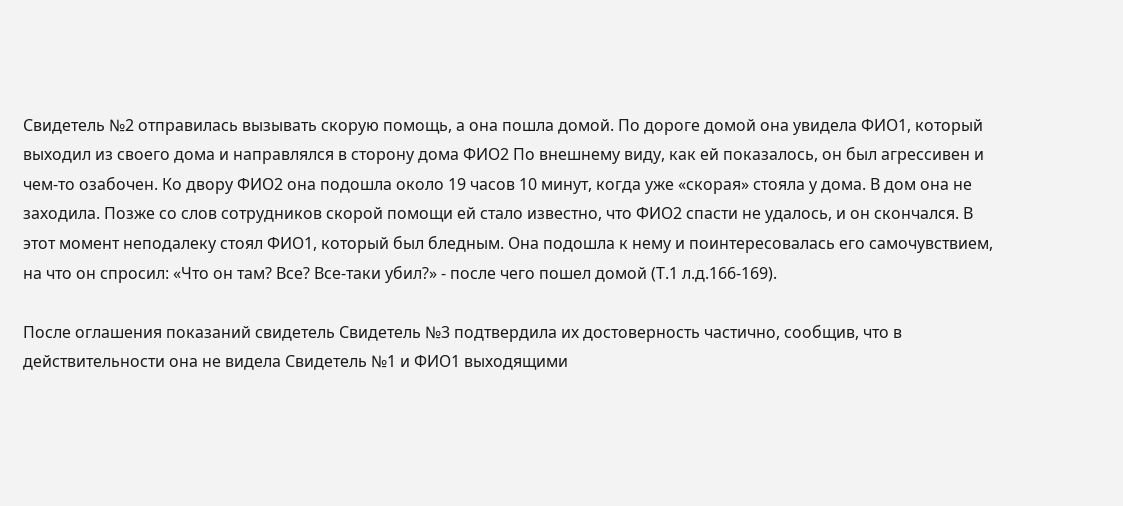Свидетель №2 отправилась вызывать скорую помощь, а она пошла домой. По дороге домой она увидела ФИО1, который выходил из своего дома и направлялся в сторону дома ФИО2 По внешнему виду, как ей показалось, он был агрессивен и чем-то озабочен. Ко двору ФИО2 она подошла около 19 часов 10 минут, когда уже «скорая» стояла у дома. В дом она не заходила. Позже со слов сотрудников скорой помощи ей стало известно, что ФИО2 спасти не удалось, и он скончался. В этот момент неподалеку стоял ФИО1, который был бледным. Она подошла к нему и поинтересовалась его самочувствием, на что он спросил: «Что он там? Все? Все-таки убил?» - после чего пошел домой (Т.1 л.д.166-169).

После оглашения показаний свидетель Свидетель №3 подтвердила их достоверность частично, сообщив, что в действительности она не видела Свидетель №1 и ФИО1 выходящими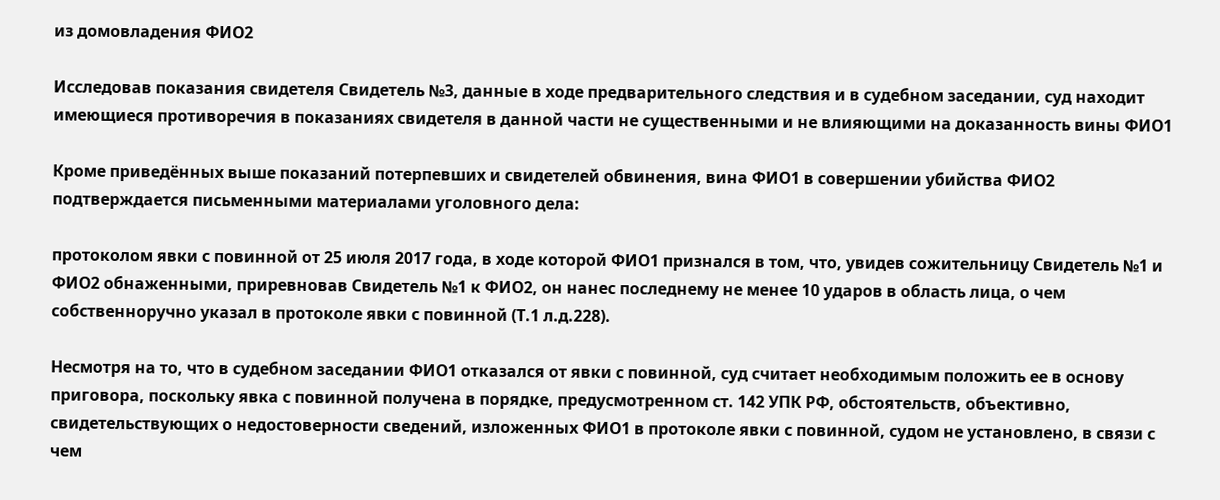из домовладения ФИО2

Исследовав показания свидетеля Свидетель №3, данные в ходе предварительного следствия и в судебном заседании, суд находит имеющиеся противоречия в показаниях свидетеля в данной части не существенными и не влияющими на доказанность вины ФИО1

Кроме приведённых выше показаний потерпевших и свидетелей обвинения, вина ФИО1 в совершении убийства ФИО2 подтверждается письменными материалами уголовного дела:

протоколом явки с повинной от 25 июля 2017 года, в ходе которой ФИО1 признался в том, что, увидев сожительницу Свидетель №1 и ФИО2 обнаженными, приревновав Свидетель №1 к ФИО2, он нанес последнему не менее 10 ударов в область лица, о чем собственноручно указал в протоколе явки с повинной (Т.1 л.д.228).

Несмотря на то, что в судебном заседании ФИО1 отказался от явки с повинной, суд считает необходимым положить ее в основу приговора, поскольку явка с повинной получена в порядке, предусмотренном ст. 142 УПК РФ, обстоятельств, объективно, свидетельствующих о недостоверности сведений, изложенных ФИО1 в протоколе явки с повинной, судом не установлено, в связи с чем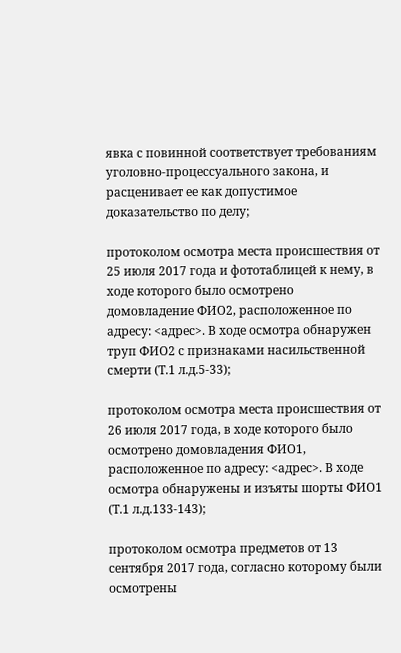явка с повинной соответствует требованиям уголовно-процессуального закона, и расценивает ее как допустимое доказательство по делу;

протоколом осмотра места происшествия от 25 июля 2017 года и фототаблицей к нему, в ходе которого было осмотрено домовладение ФИО2, расположенное по адресу: <адрес>. В ходе осмотра обнаружен труп ФИО2 с признаками насильственной смерти (Т.1 л.д.5-33);

протоколом осмотра места происшествия от 26 июля 2017 года, в ходе которого было осмотрено домовладения ФИО1, расположенное по адресу: <адрес>. В ходе осмотра обнаружены и изъяты шорты ФИО1 (Т.1 л.д.133-143);

протоколом осмотра предметов от 13 сентября 2017 года, согласно которому были осмотрены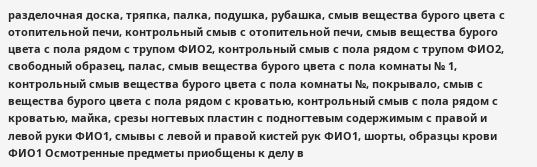разделочная доска, тряпка, палка, подушка, рубашка, смыв вещества бурого цвета с отопительной печи, контрольный смыв с отопительной печи, смыв вещества бурого цвета с пола рядом с трупом ФИО2, контрольный смыв с пола рядом с трупом ФИО2, свободный образец, палас, смыв вещества бурого цвета с пола комнаты № 1, контрольный смыв вещества бурого цвета с пола комнаты №, покрывало, смыв с вещества бурого цвета с пола рядом с кроватью, контрольный смыв с пола рядом с кроватью, майка, срезы ногтевых пластин с подногтевым содержимым с правой и левой руки ФИО1, смывы с левой и правой кистей рук ФИО1, шорты, образцы крови ФИО1 Осмотренные предметы приобщены к делу в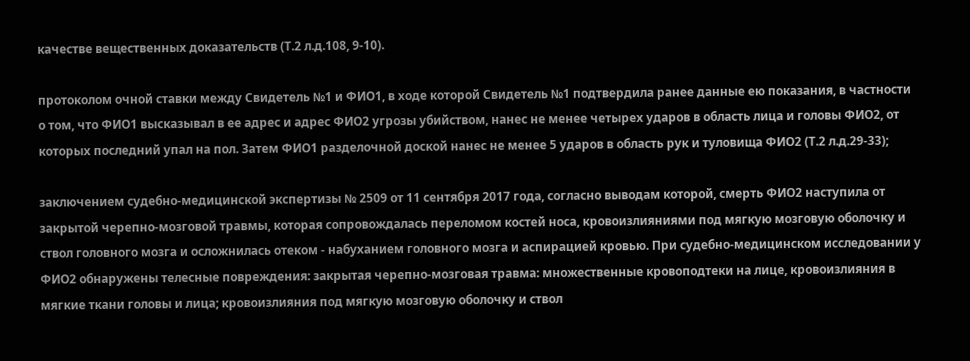качестве вещественных доказательств (Т.2 л.д.108, 9-10).

протоколом очной ставки между Свидетель №1 и ФИО1, в ходе которой Свидетель №1 подтвердила ранее данные ею показания, в частности о том, что ФИО1 высказывал в ее адрес и адрес ФИО2 угрозы убийством, нанес не менее четырех ударов в область лица и головы ФИО2, от которых последний упал на пол. Затем ФИО1 разделочной доской нанес не менее 5 ударов в область рук и туловища ФИО2 (Т.2 л.д.29-33);

заключением судебно-медицинской экспертизы № 2509 от 11 сентября 2017 года, согласно выводам которой, смерть ФИО2 наступила от закрытой черепно-мозговой травмы, которая сопровождалась переломом костей носа, кровоизлияниями под мягкую мозговую оболочку и ствол головного мозга и осложнилась отеком - набуханием головного мозга и аспирацией кровью. При судебно-медицинском исследовании у ФИО2 обнаружены телесные повреждения: закрытая черепно-мозговая травма: множественные кровоподтеки на лице, кровоизлияния в мягкие ткани головы и лица; кровоизлияния под мягкую мозговую оболочку и ствол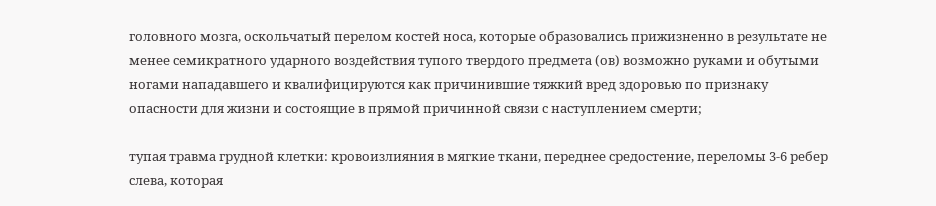головного мозга, оскольчатый перелом костей носа, которые образовались прижизненно в результате не менее семикратного ударного воздействия тупого твердого предмета (ов) возможно руками и обутыми ногами нападавшего и квалифицируются как причинившие тяжкий вред здоровью по признаку опасности для жизни и состоящие в прямой причинной связи с наступлением смерти;

тупая травма грудной клетки: кровоизлияния в мягкие ткани, переднее средостение, переломы 3-6 ребер слева, которая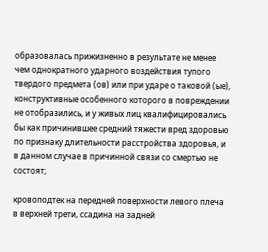образовалась прижизненно в результате не менее чем однократного ударного воздействия тупого твердого предмета (ов) или при ударе о таковой (ые), конструктивные особенного которого в повреждении не отобразились, и у живых лиц квалифицировались бы как причинившее средний тяжести вред здоровью по признаку длительности расстройства здоровья, и в данном случае в причинной связи со смертью не состоят;

кровоподтек на передней поверхности левого плеча в верхней трети, ссадина на задней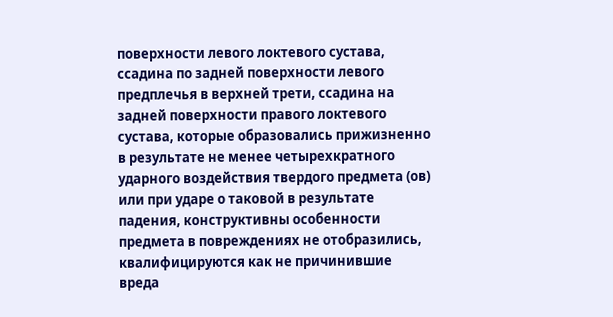поверхности левого локтевого сустава, ссадина по задней поверхности левого предплечья в верхней трети, ссадина на задней поверхности правого локтевого сустава, которые образовались прижизненно в результате не менее четырехкратного ударного воздействия твердого предмета (ов) или при ударе о таковой в результате падения, конструктивны особенности предмета в повреждениях не отобразились, квалифицируются как не причинившие вреда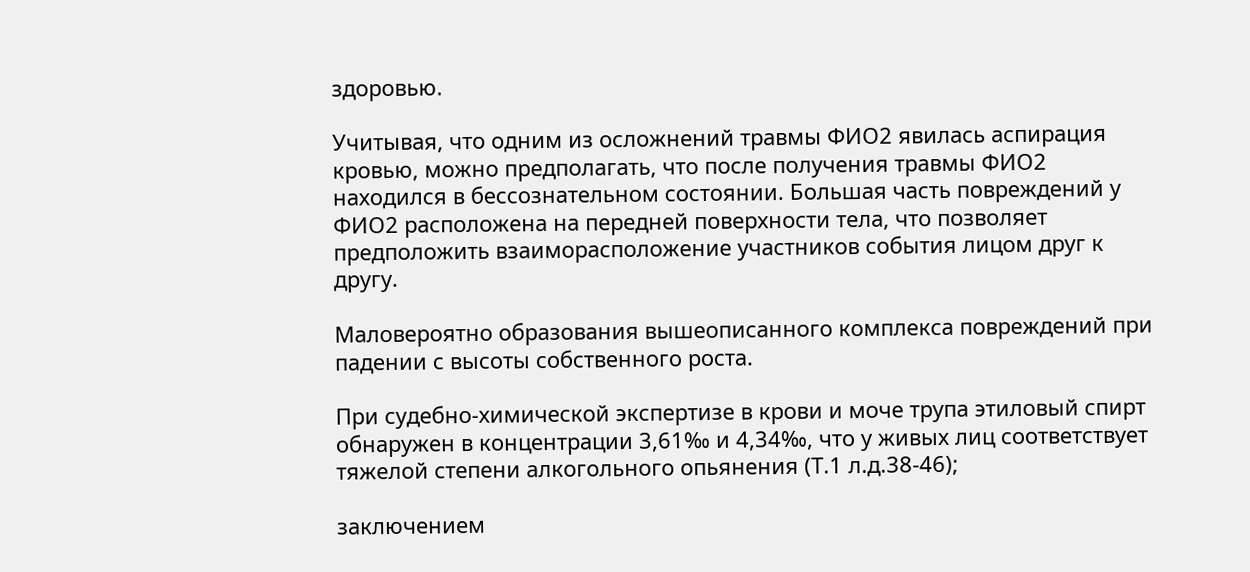здоровью.

Учитывая, что одним из осложнений травмы ФИО2 явилась аспирация кровью, можно предполагать, что после получения травмы ФИО2 находился в бессознательном состоянии. Большая часть повреждений у ФИО2 расположена на передней поверхности тела, что позволяет предположить взаиморасположение участников события лицом друг к другу.

Маловероятно образования вышеописанного комплекса повреждений при падении с высоты собственного роста.

При судебно-химической экспертизе в крови и моче трупа этиловый спирт обнаружен в концентрации 3,61‰ и 4,34‰, что у живых лиц соответствует тяжелой степени алкогольного опьянения (Т.1 л.д.38-46);

заключением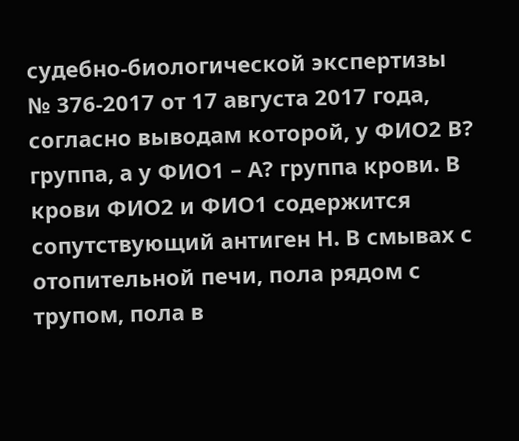судебно-биологической экспертизы № 376-2017 от 17 августа 2017 года, согласно выводам которой, у ФИО2 В? группа, а у ФИО1 – А? группа крови. В крови ФИО2 и ФИО1 содержится сопутствующий антиген Н. В смывах с отопительной печи, пола рядом с трупом, пола в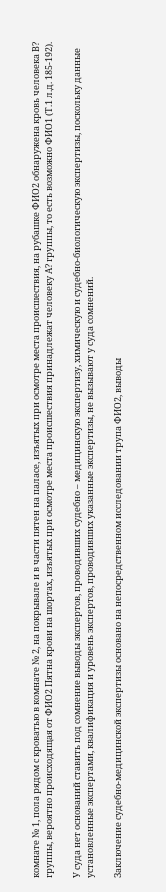комнате № 1, пола рядом с кроватью в комнате № 2, на покрывале и в части пятен на паласе, изъятых при осмотре места происшествия, на рубашке ФИО2 обнаружена кровь человека В? группы, вероятно происходящая от ФИО2 Пятна крови на шортах, изъятых при осмотре места происшествия принадлежат человеку А? группы, то есть возможно ФИО1 (Т.1 л.д. 185-192).

У суда нет оснований ставить под сомнение выводы экспертов, проводивших судебно – медицинскую экспертизу, химическую и судебно-биологическую экспертизы, поскольку данные установленные экспертами, квалификация и уровень экспертов, проводивших указанные экспертизы, не вызывают у суда сомнений.

Заключение судебно-медицинской экспертизы основано на непосредственном исследовании трупа ФИО2, выводы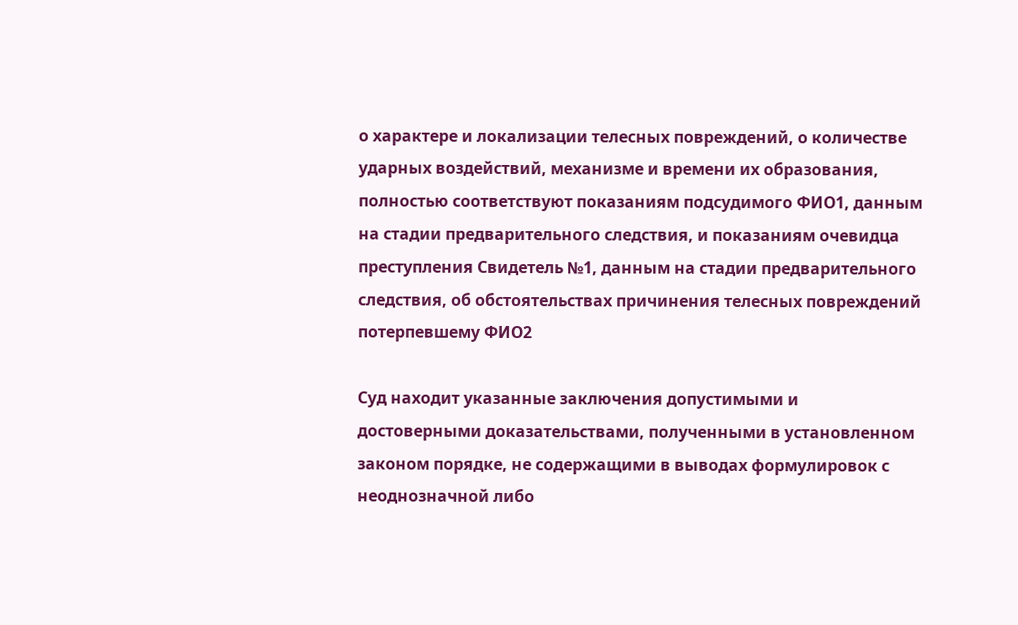о характере и локализации телесных повреждений, о количестве ударных воздействий, механизме и времени их образования, полностью соответствуют показаниям подсудимого ФИО1, данным на стадии предварительного следствия, и показаниям очевидца преступления Свидетель №1, данным на стадии предварительного следствия, об обстоятельствах причинения телесных повреждений потерпевшему ФИО2

Суд находит указанные заключения допустимыми и достоверными доказательствами, полученными в установленном законом порядке, не содержащими в выводах формулировок с неоднозначной либо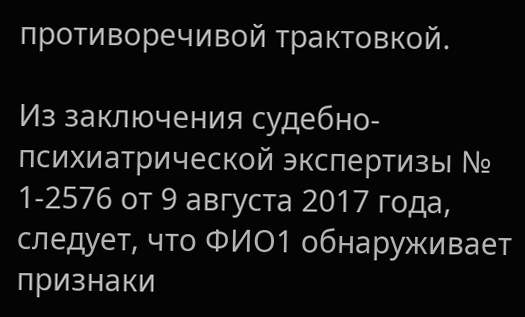противоречивой трактовкой.

Из заключения судебно-психиатрической экспертизы № 1-2576 от 9 августа 2017 года, следует, что ФИО1 обнаруживает признаки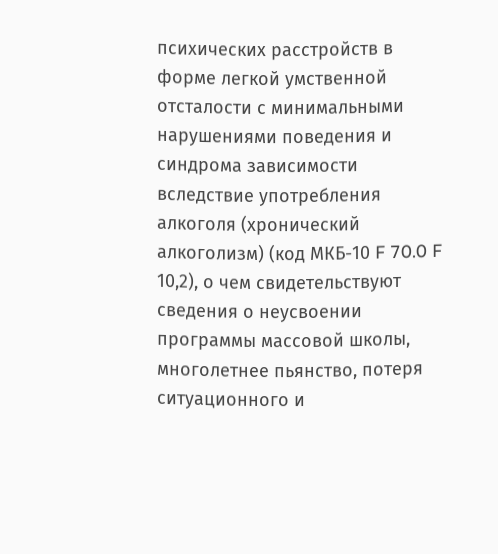психических расстройств в форме легкой умственной отсталости с минимальными нарушениями поведения и синдрома зависимости вследствие употребления алкоголя (хронический алкоголизм) (код МКБ-10 F 70.0 F 10,2), о чем свидетельствуют сведения о неусвоении программы массовой школы, многолетнее пьянство, потеря ситуационного и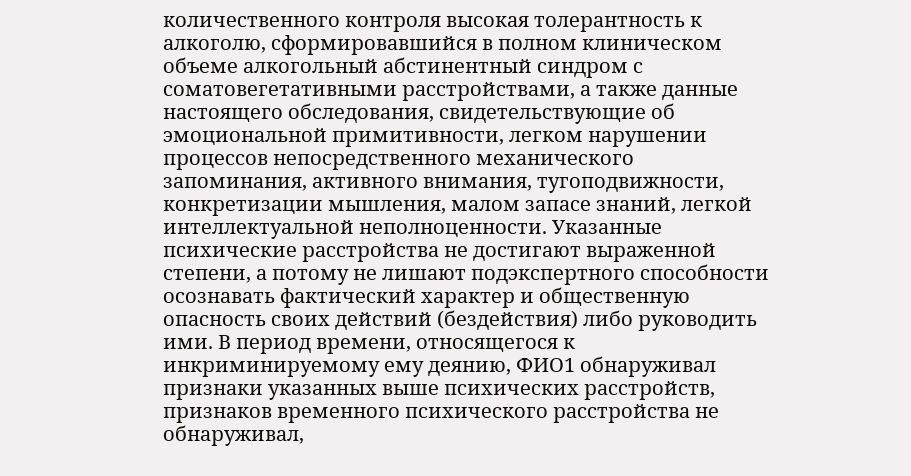количественного контроля высокая толерантность к алкоголю, сформировавшийся в полном клиническом объеме алкогольный абстинентный синдром с соматовегетативными расстройствами, а также данные настоящего обследования, свидетельствующие об эмоциональной примитивности, легком нарушении процессов непосредственного механического запоминания, активного внимания, тугоподвижности, конкретизации мышления, малом запасе знаний, легкой интеллектуальной неполноценности. Указанные психические расстройства не достигают выраженной степени, а потому не лишают подэкспертного способности осознавать фактический характер и общественную опасность своих действий (бездействия) либо руководить ими. В период времени, относящегося к инкриминируемому ему деянию, ФИО1 обнаруживал признаки указанных выше психических расстройств, признаков временного психического расстройства не обнаруживал,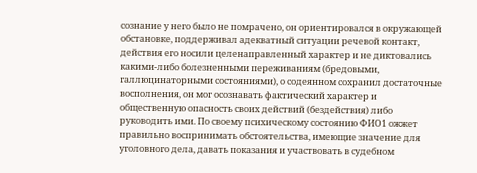сознание у него было не помрачено, он ориентировался в окружающей обстановке, поддерживал адекватный ситуации речевой контакт, действия его носили целенаправленный характер и не диктовались какими-либо болезненными переживаниям (бредовыми, галлюцинаторными состояниями), о содеянном сохранил достаточные восполнения, он мог осознавать фактический характер и общественную опасность своих действий (бездействия) либо руководить ими. По своему психическому состоянию ФИО1 ожжет правильно воспринимать обстоятельства, имеющие значение для уголовного дела, давать показания и участвовать в судебном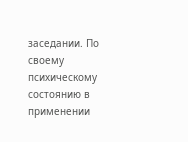заседании. По своему психическому состоянию в применении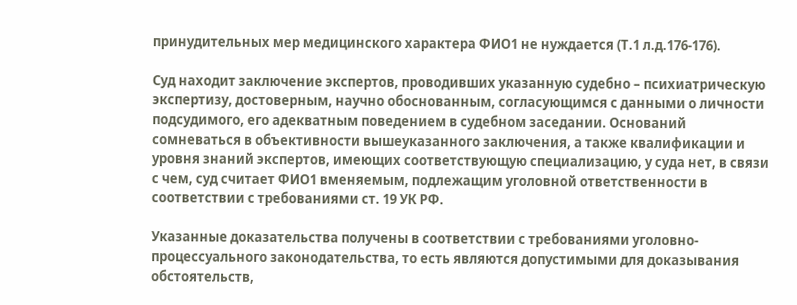принудительных мер медицинского характера ФИО1 не нуждается (Т.1 л.д.176-176).

Суд находит заключение экспертов, проводивших указанную судебно – психиатрическую экспертизу, достоверным, научно обоснованным, согласующимся с данными о личности подсудимого, его адекватным поведением в судебном заседании. Оснований сомневаться в объективности вышеуказанного заключения, а также квалификации и уровня знаний экспертов, имеющих соответствующую специализацию, у суда нет, в связи с чем, суд считает ФИО1 вменяемым, подлежащим уголовной ответственности в соответствии с требованиями ст. 19 УК РФ.

Указанные доказательства получены в соответствии с требованиями уголовно-процессуального законодательства, то есть являются допустимыми для доказывания обстоятельств,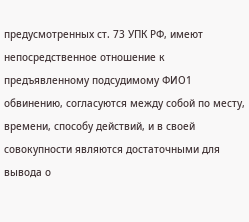предусмотренных ст. 73 УПК РФ, имеют непосредственное отношение к предъявленному подсудимому ФИО1 обвинению, согласуются между собой по месту, времени, способу действий, и в своей совокупности являются достаточными для вывода о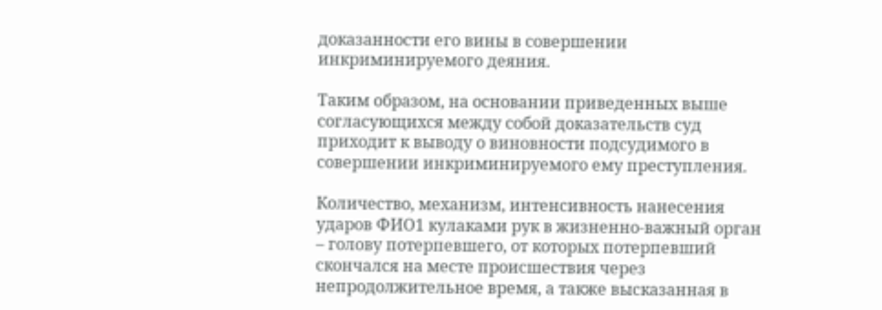доказанности его вины в совершении инкриминируемого деяния.

Таким образом, на основании приведенных выше согласующихся между собой доказательств суд приходит к выводу о виновности подсудимого в совершении инкриминируемого ему преступления.

Количество, механизм, интенсивность нанесения ударов ФИО1 кулаками рук в жизненно-важный орган – голову потерпевшего, от которых потерпевший скончался на месте происшествия через непродолжительное время, а также высказанная в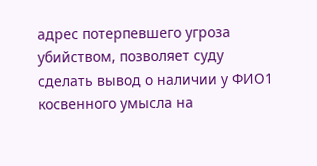адрес потерпевшего угроза убийством, позволяет суду сделать вывод о наличии у ФИО1 косвенного умысла на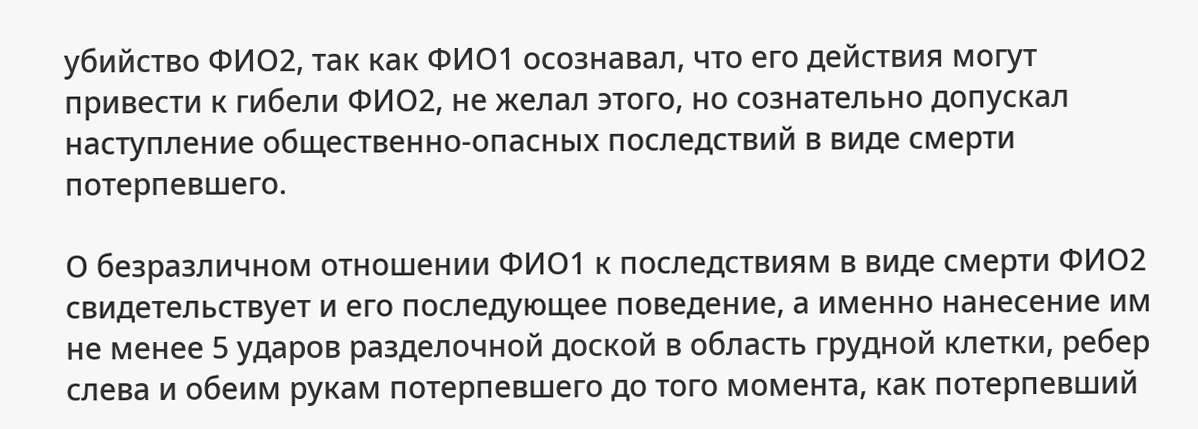убийство ФИО2, так как ФИО1 осознавал, что его действия могут привести к гибели ФИО2, не желал этого, но сознательно допускал наступление общественно-опасных последствий в виде смерти потерпевшего.

О безразличном отношении ФИО1 к последствиям в виде смерти ФИО2 свидетельствует и его последующее поведение, а именно нанесение им не менее 5 ударов разделочной доской в область грудной клетки, ребер слева и обеим рукам потерпевшего до того момента, как потерпевший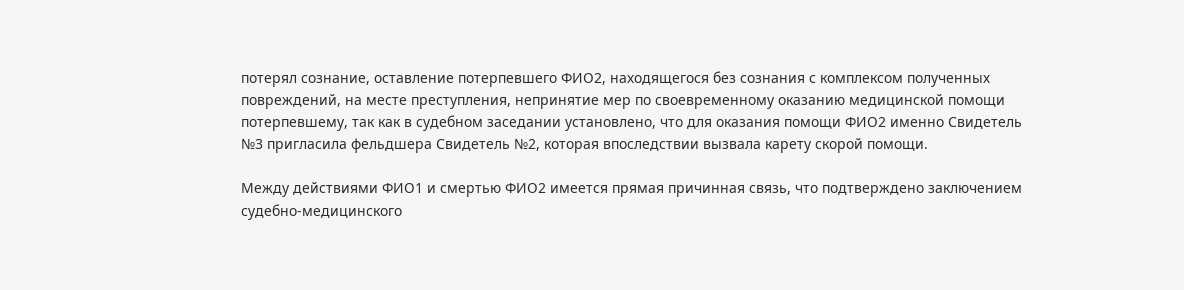потерял сознание, оставление потерпевшего ФИО2, находящегося без сознания с комплексом полученных повреждений, на месте преступления, непринятие мер по своевременному оказанию медицинской помощи потерпевшему, так как в судебном заседании установлено, что для оказания помощи ФИО2 именно Свидетель №3 пригласила фельдшера Свидетель №2, которая впоследствии вызвала карету скорой помощи.

Между действиями ФИО1 и смертью ФИО2 имеется прямая причинная связь, что подтверждено заключением судебно-медицинского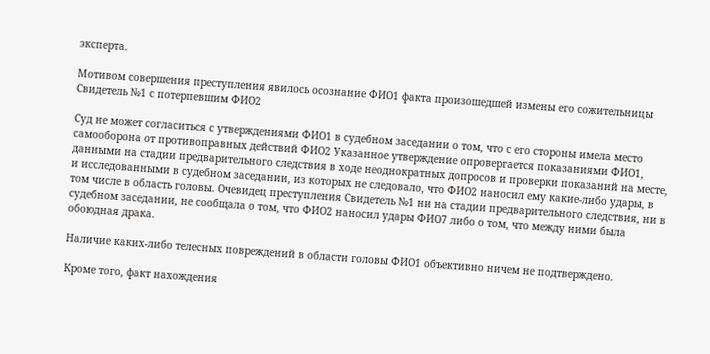эксперта.

Мотивом совершения преступления явилось осознание ФИО1 факта произошедшей измены его сожительницы Свидетель №1 с потерпевшим ФИО2

Суд не может согласиться с утверждениями ФИО1 в судебном заседании о том, что с его стороны имела место самооборона от противоправных действий ФИО2 Указанное утверждение опровергается показаниями ФИО1, данными на стадии предварительного следствия в ходе неоднократных допросов и проверки показаний на месте, и исследованными в судебном заседании, из которых не следовало, что ФИО2 наносил ему какие-либо удары, в том числе в область головы. Очевидец преступления Свидетель №1 ни на стадии предварительного следствия, ни в судебном заседании, не сообщала о том, что ФИО2 наносил удары ФИО7 либо о том, что между ними была обоюдная драка.

Наличие каких-либо телесных повреждений в области головы ФИО1 объективно ничем не подтверждено.

Кроме того, факт нахождения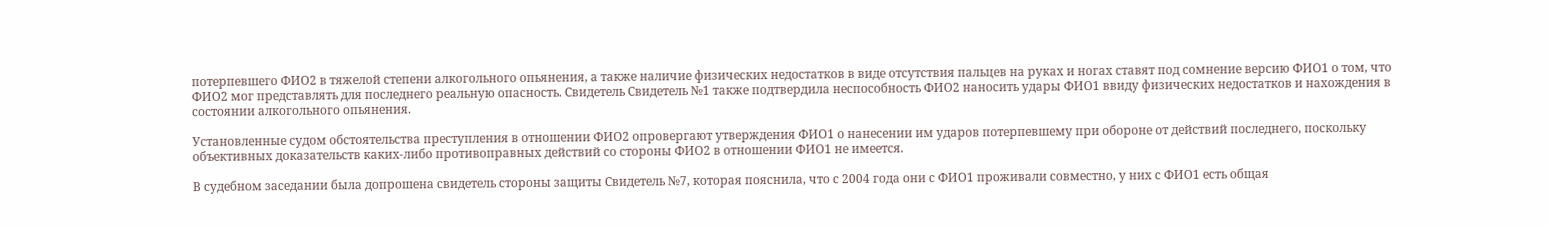потерпевшего ФИО2 в тяжелой степени алкогольного опьянения, а также наличие физических недостатков в виде отсутствия пальцев на руках и ногах ставят под сомнение версию ФИО1 о том, что ФИО2 мог представлять для последнего реальную опасность. Свидетель Свидетель №1 также подтвердила неспособность ФИО2 наносить удары ФИО1 ввиду физических недостатков и нахождения в состоянии алкогольного опьянения.

Установленные судом обстоятельства преступления в отношении ФИО2 опровергают утверждения ФИО1 о нанесении им ударов потерпевшему при обороне от действий последнего, поскольку объективных доказательств каких-либо противоправных действий со стороны ФИО2 в отношении ФИО1 не имеется.

В судебном заседании была допрошена свидетель стороны защиты Свидетель №7, которая пояснила, что с 2004 года они с ФИО1 проживали совместно, у них с ФИО1 есть общая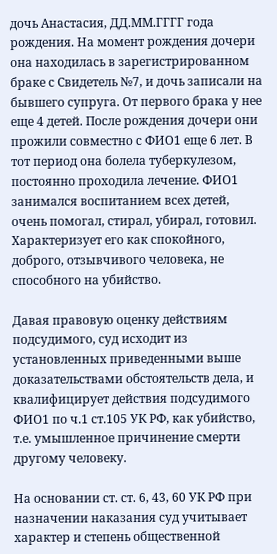дочь Анастасия, ДД.ММ.ГГГГ года рождения. На момент рождения дочери она находилась в зарегистрированном браке с Свидетель №7, и дочь записали на бывшего супруга. От первого брака у нее еще 4 детей. После рождения дочери они прожили совместно с ФИО1 еще 6 лет. В тот период она болела туберкулезом, постоянно проходила лечение. ФИО1 занимался воспитанием всех детей, очень помогал, стирал, убирал, готовил. Характеризует его как спокойного, доброго, отзывчивого человека, не способного на убийство.

Давая правовую оценку действиям подсудимого, суд исходит из установленных приведенными выше доказательствами обстоятельств дела, и квалифицирует действия подсудимого ФИО1 по ч.1 ст.105 УК РФ, как убийство, т.е. умышленное причинение смерти другому человеку.

На основании ст. ст. 6, 43, 60 УК РФ при назначении наказания суд учитывает характер и степень общественной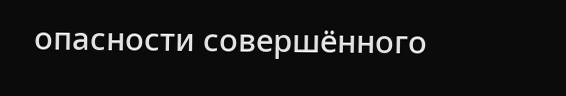опасности совершённого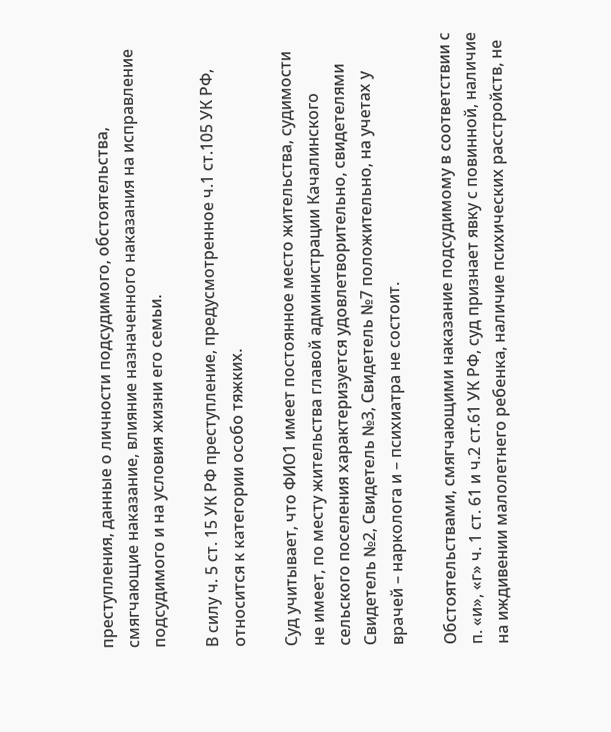преступления, данные о личности подсудимого, обстоятельства, смягчающие наказание, влияние назначенного наказания на исправление подсудимого и на условия жизни его семьи.

В силу ч. 5 ст. 15 УК РФ преступление, предусмотренное ч.1 ст.105 УК РФ, относится к категории особо тяжких.

Суд учитывает, что ФИО1 имеет постоянное место жительства, судимости не имеет, по месту жительства главой администрации Качалинского сельского поселения характеризуется удовлетворительно, свидетелями Свидетель №2, Свидетель №3, Свидетель №7 положительно, на учетах у врачей – нарколога и – психиатра не состоит.

Обстоятельствами, смягчающими наказание подсудимому в соответствии с п. «и», «г» ч. 1 ст. 61 и ч.2 ст.61 УК РФ, суд признает явку с повинной, наличие на иждивении малолетнего ребенка, наличие психических расстройств, не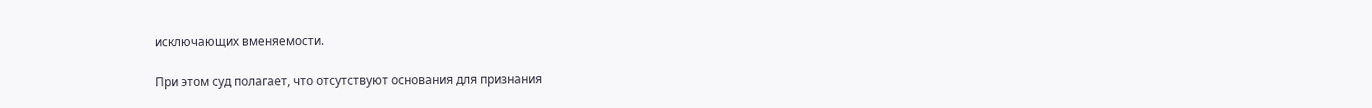исключающих вменяемости.

При этом суд полагает, что отсутствуют основания для признания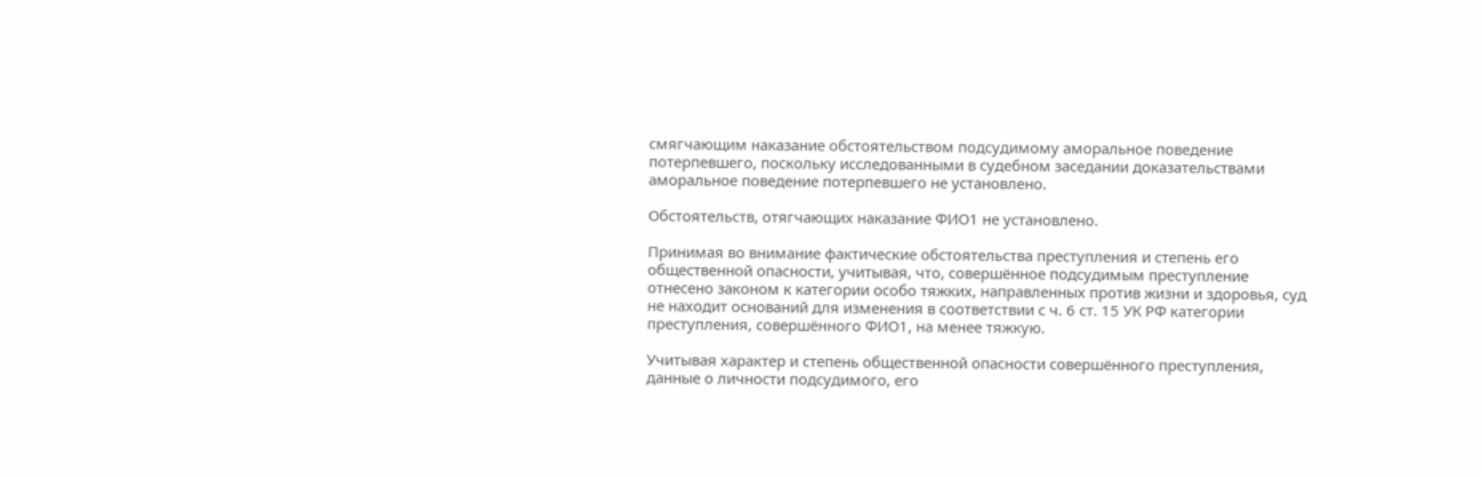смягчающим наказание обстоятельством подсудимому аморальное поведение потерпевшего, поскольку исследованными в судебном заседании доказательствами аморальное поведение потерпевшего не установлено.

Обстоятельств, отягчающих наказание ФИО1 не установлено.

Принимая во внимание фактические обстоятельства преступления и степень его общественной опасности, учитывая, что, совершённое подсудимым преступление отнесено законом к категории особо тяжких, направленных против жизни и здоровья, суд не находит оснований для изменения в соответствии с ч. 6 ст. 15 УК РФ категории преступления, совершённого ФИО1, на менее тяжкую.

Учитывая характер и степень общественной опасности совершённого преступления, данные о личности подсудимого, его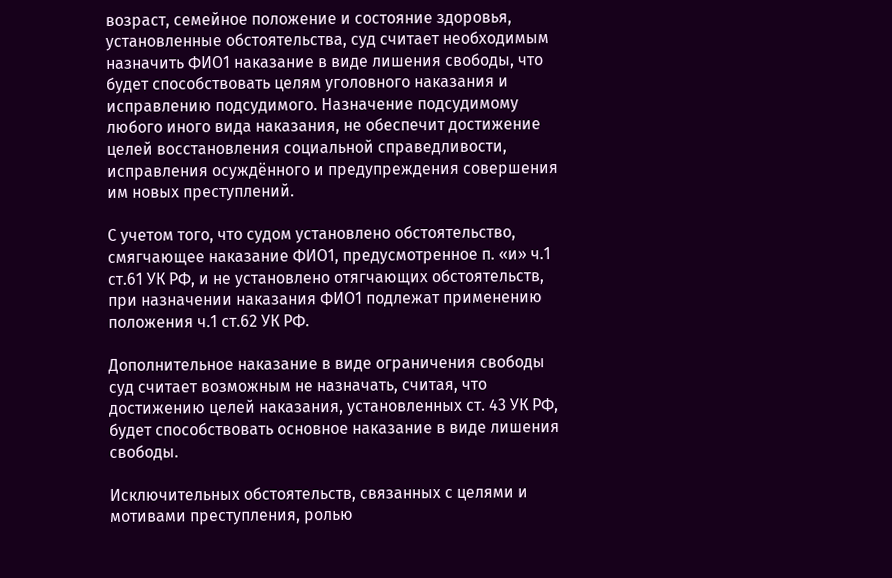возраст, семейное положение и состояние здоровья, установленные обстоятельства, суд считает необходимым назначить ФИО1 наказание в виде лишения свободы, что будет способствовать целям уголовного наказания и исправлению подсудимого. Назначение подсудимому любого иного вида наказания, не обеспечит достижение целей восстановления социальной справедливости, исправления осуждённого и предупреждения совершения им новых преступлений.

С учетом того, что судом установлено обстоятельство, смягчающее наказание ФИО1, предусмотренное п. «и» ч.1 ст.61 УК РФ, и не установлено отягчающих обстоятельств, при назначении наказания ФИО1 подлежат применению положения ч.1 ст.62 УК РФ.

Дополнительное наказание в виде ограничения свободы суд считает возможным не назначать, считая, что достижению целей наказания, установленных ст. 43 УК РФ, будет способствовать основное наказание в виде лишения свободы.

Исключительных обстоятельств, связанных с целями и мотивами преступления, ролью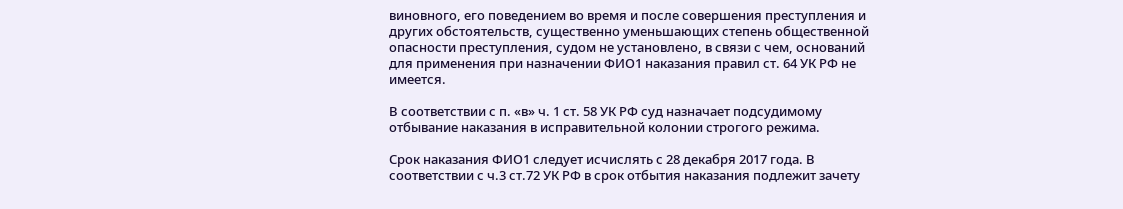виновного, его поведением во время и после совершения преступления и других обстоятельств, существенно уменьшающих степень общественной опасности преступления, судом не установлено, в связи с чем, оснований для применения при назначении ФИО1 наказания правил ст. 64 УК РФ не имеется.

В соответствии с п. «в» ч. 1 ст. 58 УК РФ суд назначает подсудимому отбывание наказания в исправительной колонии строгого режима.

Срок наказания ФИО1 следует исчислять с 28 декабря 2017 года. В соответствии с ч.3 ст.72 УК РФ в срок отбытия наказания подлежит зачету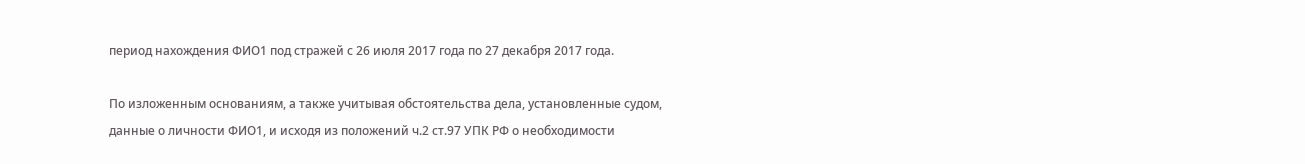период нахождения ФИО1 под стражей с 26 июля 2017 года по 27 декабря 2017 года.

По изложенным основаниям, а также учитывая обстоятельства дела, установленные судом, данные о личности ФИО1, и исходя из положений ч.2 ст.97 УПК РФ о необходимости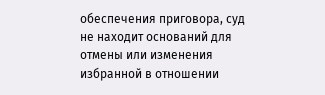обеспечения приговора, суд не находит оснований для отмены или изменения избранной в отношении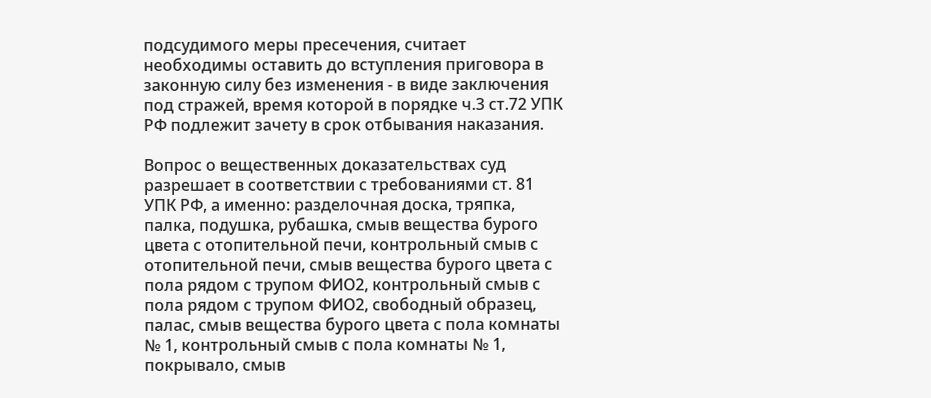подсудимого меры пресечения, считает необходимы оставить до вступления приговора в законную силу без изменения - в виде заключения под стражей, время которой в порядке ч.3 ст.72 УПК РФ подлежит зачету в срок отбывания наказания.

Вопрос о вещественных доказательствах суд разрешает в соответствии с требованиями ст. 81 УПК РФ, а именно: разделочная доска, тряпка, палка, подушка, рубашка, смыв вещества бурого цвета с отопительной печи, контрольный смыв с отопительной печи, смыв вещества бурого цвета с пола рядом с трупом ФИО2, контрольный смыв с пола рядом с трупом ФИО2, свободный образец, палас, смыв вещества бурого цвета с пола комнаты № 1, контрольный смыв с пола комнаты № 1, покрывало, смыв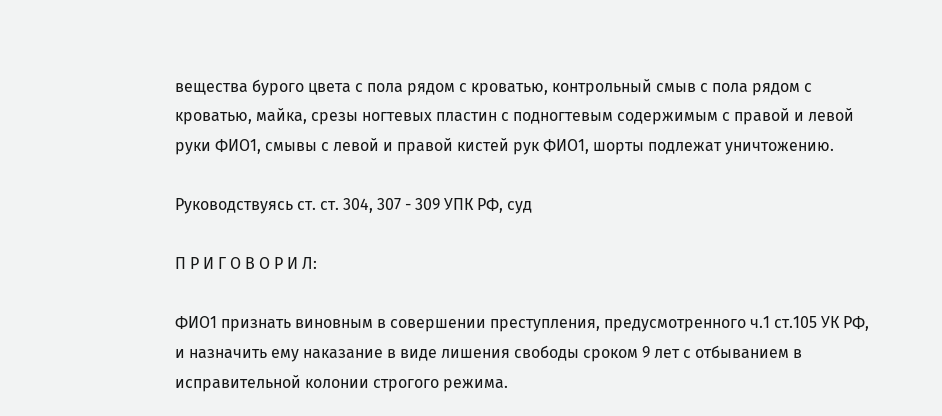вещества бурого цвета с пола рядом с кроватью, контрольный смыв с пола рядом с кроватью, майка, срезы ногтевых пластин с подногтевым содержимым с правой и левой руки ФИО1, смывы с левой и правой кистей рук ФИО1, шорты подлежат уничтожению.

Руководствуясь ст. ст. 304, 307 - 309 УПК РФ, суд

П Р И Г О В О Р И Л:

ФИО1 признать виновным в совершении преступления, предусмотренного ч.1 ст.105 УК РФ, и назначить ему наказание в виде лишения свободы сроком 9 лет с отбыванием в исправительной колонии строгого режима.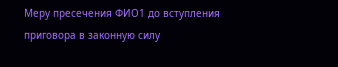Меру пресечения ФИО1 до вступления приговора в законную силу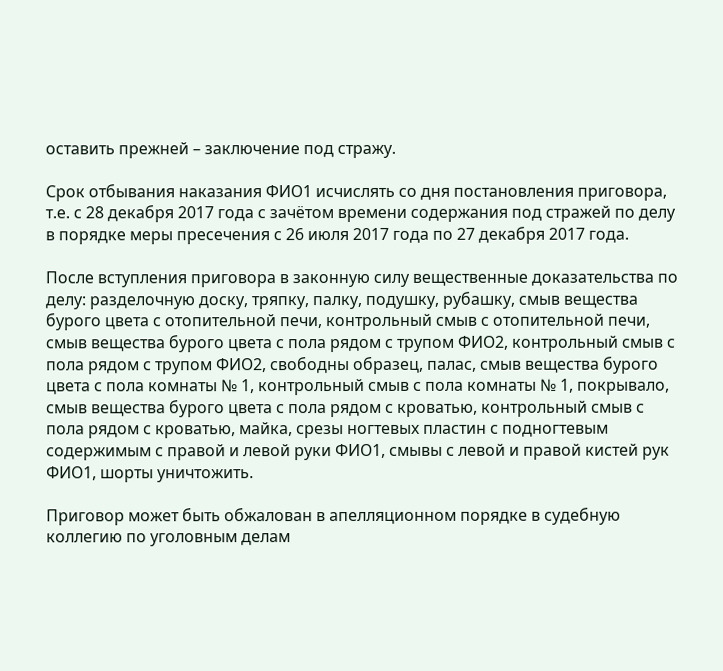оставить прежней – заключение под стражу.

Срок отбывания наказания ФИО1 исчислять со дня постановления приговора, т.е. с 28 декабря 2017 года с зачётом времени содержания под стражей по делу в порядке меры пресечения с 26 июля 2017 года по 27 декабря 2017 года.

После вступления приговора в законную силу вещественные доказательства по делу: разделочную доску, тряпку, палку, подушку, рубашку, смыв вещества бурого цвета с отопительной печи, контрольный смыв с отопительной печи, смыв вещества бурого цвета с пола рядом с трупом ФИО2, контрольный смыв с пола рядом с трупом ФИО2, свободны образец, палас, смыв вещества бурого цвета с пола комнаты № 1, контрольный смыв с пола комнаты № 1, покрывало, смыв вещества бурого цвета с пола рядом с кроватью, контрольный смыв с пола рядом с кроватью, майка, срезы ногтевых пластин с подногтевым содержимым с правой и левой руки ФИО1, смывы с левой и правой кистей рук ФИО1, шорты уничтожить.

Приговор может быть обжалован в апелляционном порядке в судебную коллегию по уголовным делам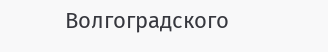Волгоградского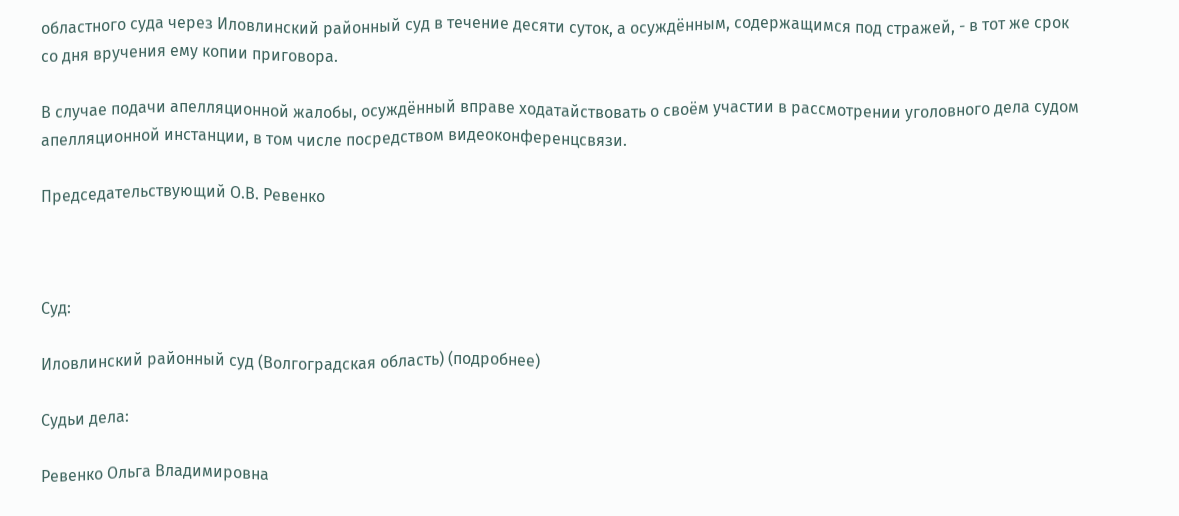областного суда через Иловлинский районный суд в течение десяти суток, а осуждённым, содержащимся под стражей, - в тот же срок со дня вручения ему копии приговора.

В случае подачи апелляционной жалобы, осуждённый вправе ходатайствовать о своём участии в рассмотрении уголовного дела судом апелляционной инстанции, в том числе посредством видеоконференцсвязи.

Председательствующий О.В. Ревенко



Суд:

Иловлинский районный суд (Волгоградская область) (подробнее)

Судьи дела:

Ревенко Ольга Владимировна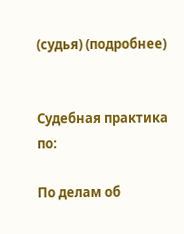(судья) (подробнее)


Судебная практика по:

По делам об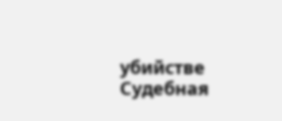убийстве
Судебная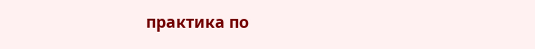практика по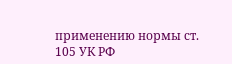применению нормы ст. 105 УК РФ